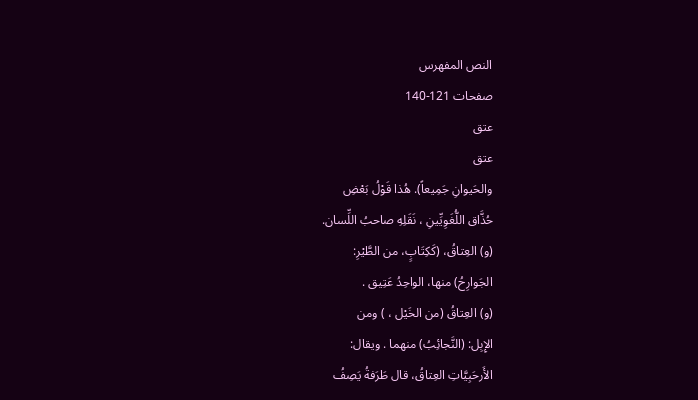النص المفهرس
صفحات 121-140
عتق
عتق
والحَيوانِ جَمِيعاً). هُذا قَوْلُ بَعْضِ
حُذَّاق اللُّغَوِيِّينِ ، نَقَلِهِ صاحبُ اللِّسان.
(و) العِتاقُ، (كَكِتَابٍ، من الطَّيْرِ:
الجَوارِحُ) منها، الواحِدُ عَتِيق .
(و) العِتاقُ (من الخَيْل ، ) ومن
الإِبِل: (النَّجائِبُ) منهما . ويقال:
الأَرحَبِيَّاتِ العِتاقُ، قال طَرَفةُ يَصِفُ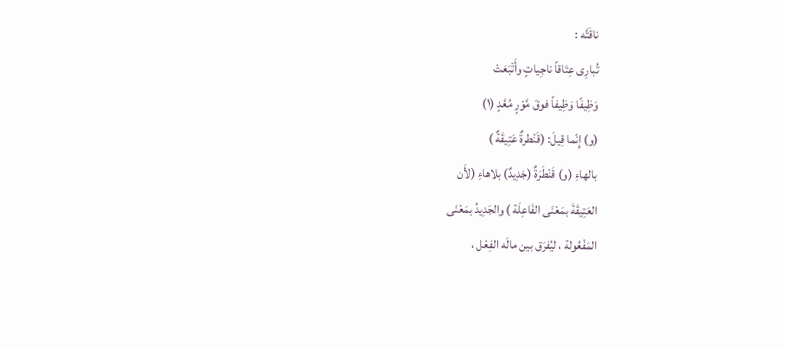ناقَتَّه :
تُبارِى عِتَاقاً ناجِياتٍ وأَتْبَعَتْ
وَظِيفًا وَظِيفاً فوقَ مَّوْرٍ مُعَّدٍ (١)
(و) إِنّما قِيلَ: (قَنْطرةٌ عَتِيقَةٌ )
بالهاءِ (و) قَنْطَرَةٌ (جَدِيدٌ) بلاهاءِ (لأَن
العَتِيقَةَ بمَعْنَى الفَاعِلَة ) والجَدِيدُ بمَعْنَى
المَفْعُولة ، ليُفرَق بين مالَه الفِعْل ،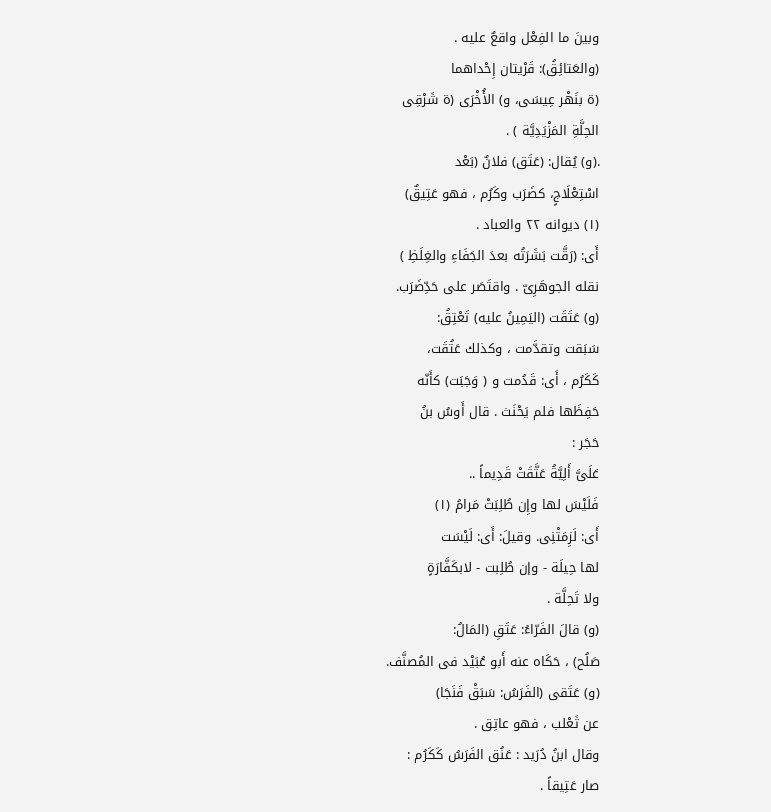وبينَ ما الفِعْل واقعٌ عليه .
(والعَتائِقُ): قَرْيتان إِحْداهما
(ة بنَهْر عِيسَى، و) الأُخْرَى (ة شَرْقِى
الحِلَّةِ المَزْيَدِيَّة ) .
.(و) يُقال: (عَتَق) فلانٌ (بَعْد
اسْتِعْلَاجٍ، كضَرَب وكَرُم ، فهو عَتِيقٌ)
(١) ديوانه ٢٢ والعباد .
أَى: (رَقَّت بَشَرَتُه بعدَ الجَفَاءِ والغِلَظِ )
نقله الجوهَرِىّ . واقتَصَر على حَدِّضَرَب.
(و) عَتَقَت (اليَمِينُ عليه) تَعْتِقُ:
سَبَقت وتقدَّمت ، وكذلك عَتُقَت،
كَكَرُم ، أَى: قَدُمت و ( وَجَبَت) كأَنّه
حَفِظَها فلم يَحْنَث . قال أَوسُ بنُ
حَجَر :
عَلَىَّ أَلِيَّةُ عَتَّقَتْ قَدِيماً ..
فَلَيْسَ لها وإِن طُلِبَتْ مَرامُ (١)
أَى: لَزِمَتْنِى. وقيلَ: أَى: لَيْسَت
لها حِيلَة - وإن طُلِبت - لابكَفَّارَةٍ
ولا تَحِلَّة .
(و) قالَ الفَرّاءُ: عَتَقِ (المَالُ:
صَلُح) ، حَكَاه عنه أَبو عُبَيْد فى المُصنَّف.
(و) عَتَقى (الفَرَسُ: سَبَقْ فَنَجَا)
عن ثَعْلب ، فهو عاتِق .
وقال ابنُ دُرَيد : عَنُق الفَرَسُ كَكَرُم :
صار عَتِيقاً .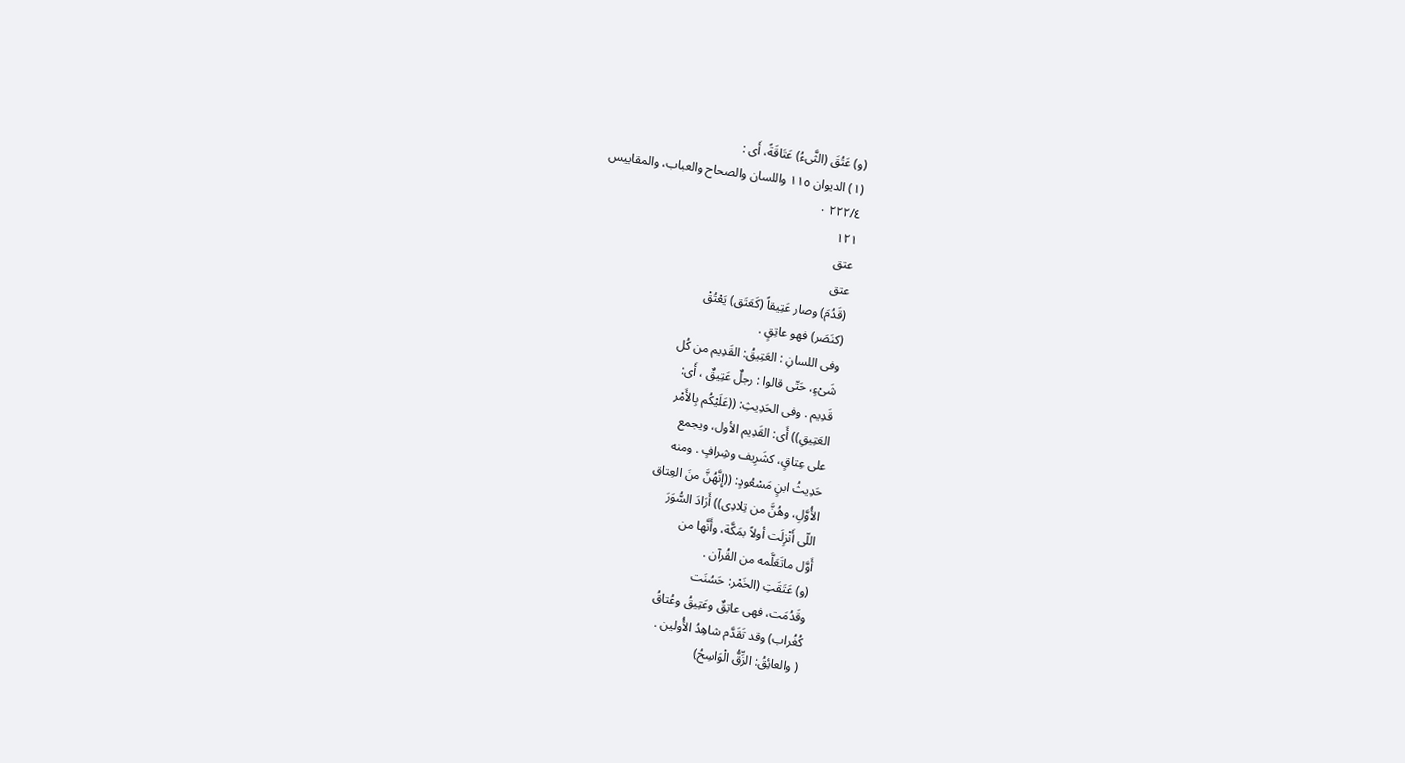(و) عَتُقَ (الثَّىءُ) عَتَاقَةً، أَى :
(١) الديوان ١١٥ واللسان والصحاح والعباب، والمقاييس
٢٢٢/٤ ٠
١٢١
عتق
عتق
(قَدُمَ) وصار عَتِيقاً (كَعَتَق) يَعْتُقْ
(كنَصَر) فهو عاتِقٍ .
وفى اللسانِ : العَتِيقُ: القَدِيم من كُل
شَىْءٍ، حَتّى قالوا : رجلٌ عَتِيقٌ ، أَى:
قَدِيم . وفى الحَدِيثِ: ((عَلَيْكُم بِالأَمْر
العَتِيقِ)) أَى: القَدِيم الأول، ويجمع
على عِتاقٍ، كشَرِيف وشِرافٍ . ومنه
حَدِيثُ ابنٍ مَسْعُودٍ: ((إِنَّهُنَّ منَ العِتاق
الأُوَّلِ، وهُنَّ من تِلادِى)) أَرَادَ السُّوَرَ
اللّى أَنْزِلَت أولاً بمَكَّة، وأَنَّها من
أَوَّل ماتَعَلَّمه من القُرآن .
(و) عَتَقَتِ (الخَمْر: حَسُنَت
وقَدُمَت، فهى عاتِقٌ وعَتِيقُ وعُتاقُ
كُغُراب) وقد تَقَدَّم شاهِدُ الأُولین .
( والعائِقُ: الزِّقُّ الْوَاسِحُ)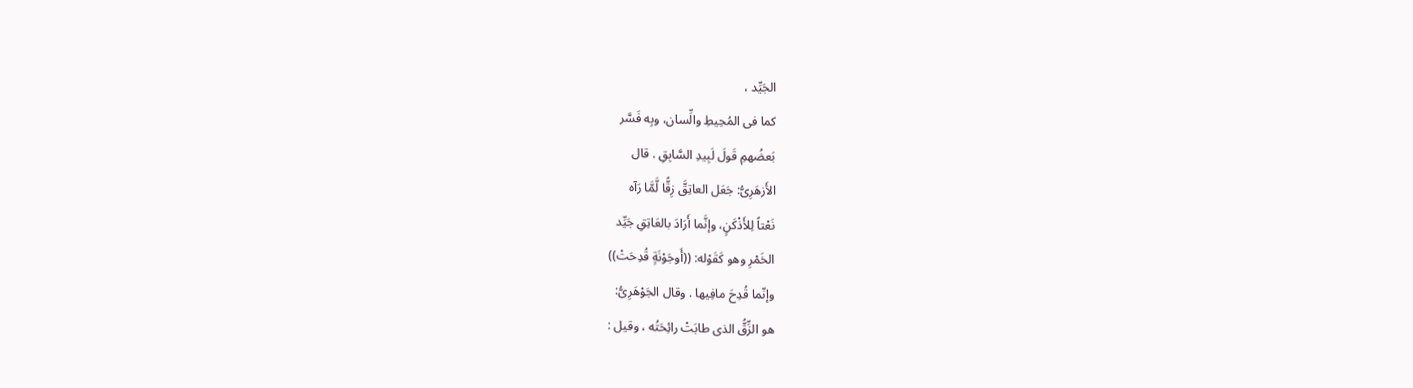الجَيِّد ،
كما فى المُحِيطِ والِّسان، وبِه فَسَّر
بَعضُهمِ قَولَ لَبِيدِ السَّابِقِ . قال
الأَزهَرِىُّ: جَعَل العاتِقَّ زِقًّا لَّمَّا رَآه
نَعْتاً لِلأَذْكَنٍ، وإنَّما أَرَادَ بالعَاتِقِ جَيِّد
الخَمْرِ وهو كَقَوْله: ((أَوجَوْنَةٍ قُدِحَتْ))
وإنّما قُدِحَ مافِيها . وقال الجَوْهَرِىُّ:
هو الزِّقُّ الذى طابَتْ رائِحَتُه ، وقيل :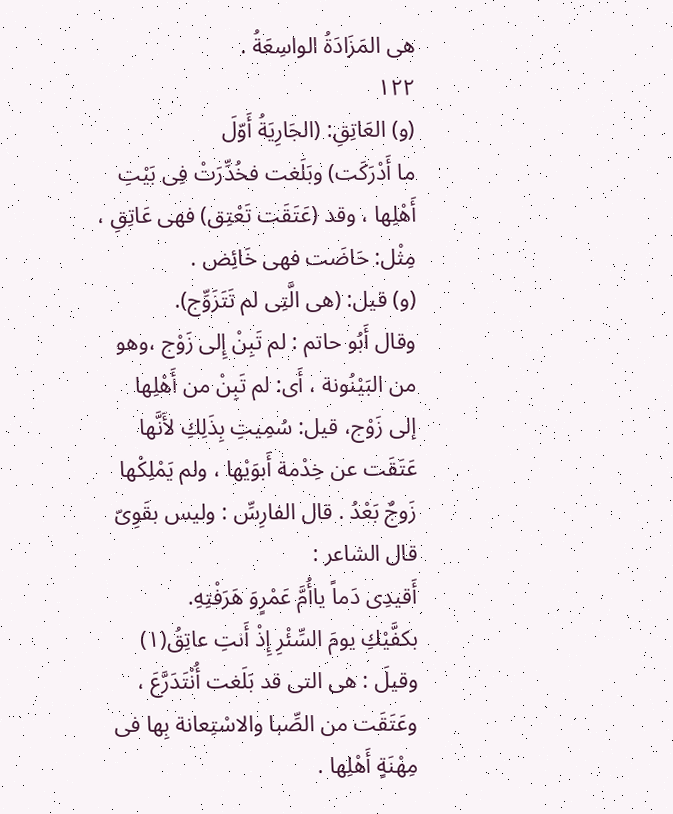هى المَزَادَةُ الواسِعَةُ .
١٢٢
(و) العَاتِقِ: (الجَارِيَةُ أَوّلَ
ما أَدْرَكَت) وبَلَغت فخُدِّرَتْ فِى بَيْتِ
أَهْلِها ، وقد (عَتَقَت تَعْتِق) فهى عَاتِقِ ،
مِثْل: حَاضَت فهى خَائِض .
(و) قيل: (هى الَّتِى لم تَتَزَوِّج).
وقال أَبُو حاتم : لم تَبِنْ إِلى زَوْج ،وهو
من البَيْنُونة ، أَى: لم تَبِنْ من أَهْلِها
إلى زَوْج، قيل: سُمِيتِ بِذَلِكِ لأَنَّها
عَتَقَت عن خِدْمة أَبوَيْها ، ولم يَمْلِكْها
زَوجٌ بَعْدُ . قال الفارِسِّ : وليس بقَوِىّ
قال الشاعر :
أَقيدِى دَماً ياأُمَّ عَمْرٍوَ هَرَفْتِهِ.
بكفَّيْكِ يومَ السِّئْرِ إِذْ أَنتِ عاتِقُ(١)
وقيلَ : هى التى قد بَلَغت أُنْتَدَرَّعَ ،
وعَتَقَت من الصِّبا والاسْتِعانة بِها فى
مِهْنَةٍ أَهْلِها .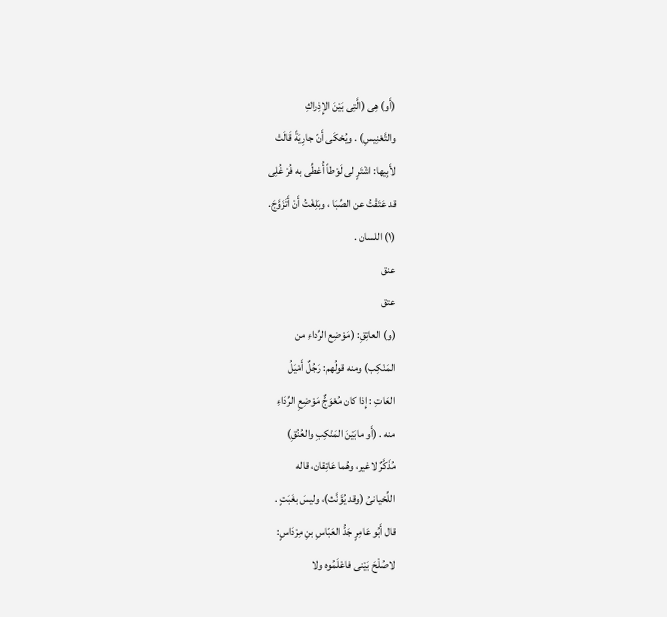(أَو) هِى (الَّتِى بَيْنَ الإِذِراكِ
والتَّعْنِيسِ) . ويُحْكَى أَنّ جارِيَةً قَالَتْ
لأَبِيها: اشْتَرٍ لى لَوْطاً أُغطِّى به فُرْ غُلِى
قد عَتَقْتُ عن الصِّبَا ، وبَلِغْتُ أَنْ أَتَزَوَّجَ.
(١) اللسان .
عنق
عتق
(و) العاتِقِ: (مَوْضِع الرِّداءِ من
المَنْكِب) ومنه قولُهم: رَجُلٌ أَمْيَلُ
العَاتِ : إِذا كان مُعْوَجٌّ مَوْضِعِ الرِّدَاءِ
منه . (أَو مابَيْنَ المَنْكِبِ والعُنُقِ)
مُذَكَّرٌ لاغير، وهُما عَاتِقان، قاله
اللِّحْيانىُ (وقد يُؤَنَّث)، وليسَ بغَبَتٍ .
قال أَبُو عَامِرٍ جَدُّ العَبّاسِ بنِ مِرْدَاسٍ:
لاصُلْحَ بَيْنى فاعْلَمُوه ولا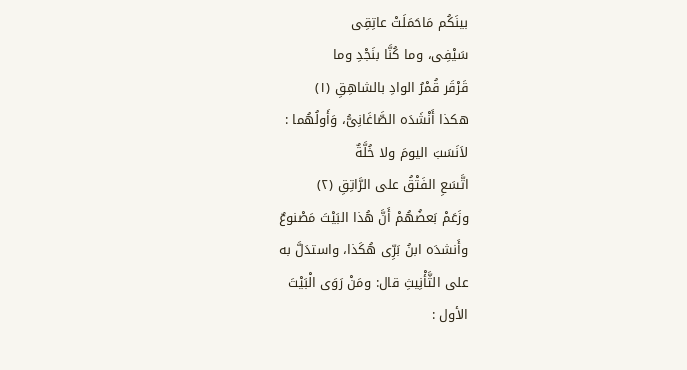بينَكُم مَاحَمَلَتْ عاتِقِى
سَيْفِى، وما كُنَّا بنَجْدِ وما
قَرْقَر قُمْرُ الوادِ بالشاهِقِ (١)
هكذا أَنْشَدَه الصَّاغَانِىُّ، وَأَولُهُما :
لاَنَسَبَ اليومَ ولا خُلَّةٌ
اتَّسَعِ الفَتْقُ على الرَّاتِقِ (٢)
وزَعَمْ بَعضُهُمْ أَنَّ هُذا البَيْتَ مَصْنوعٌ
وأَنشدَه ابنُ بَرِّى هُكَذا، واستدَلَّ به
على الثَّأْنِيثِ قال: ومَنْ رَوَى الْبَيْتَ
الأول :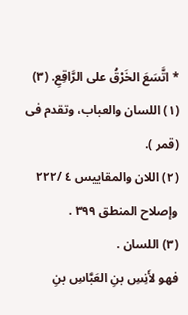* اتَّسَعَ الخَرْقُ على الرَّاقِعِ. (٣)
(١) اللسان والعباب، وتقدم فى (قمر ).
(٢) اللان والمقاييس ٤ /٢٢٢ وإصلاح المنطق ٣٩٩ .
(٣) اللسان .
فهو لأَنِسِ بنِ العَبَّاسِ بنِ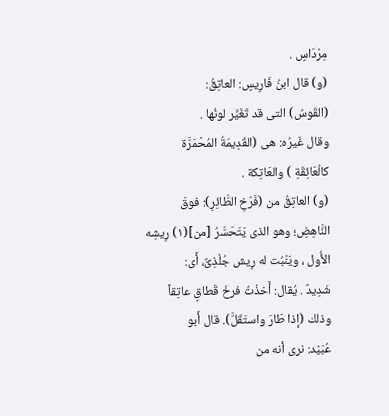مِرْدَاسٍ .
(و) قال ابنُ فَارِيسٍ: العاتِقُ:
(القَوسُ) التى قد تَغَيَّر لونُها .
وقال غَيرُه: هى (القَدِيمَةُ المُحْمَرَّة
كالْعَائِقَةِ ) والعَاتِكة .
(و) العاتِقُ من (فَرْخِ الطَّائِرِ): فوقَ
النَّاهِضِ؛ وهو الذى يَتَحَسَّرُ [من](١) رِيشِه
الأُول ، ويَنْبُت له رِيش جُلْذِىٌّ، أَى:
شَدِيدٌ . يُقال: أَخذْتُ فرخَ قَطاقٍ عاتِقاً
وذلك (إذا طَارَ واستَقَلَّ). قال أَبو
عُبَيْد: نرى أنه من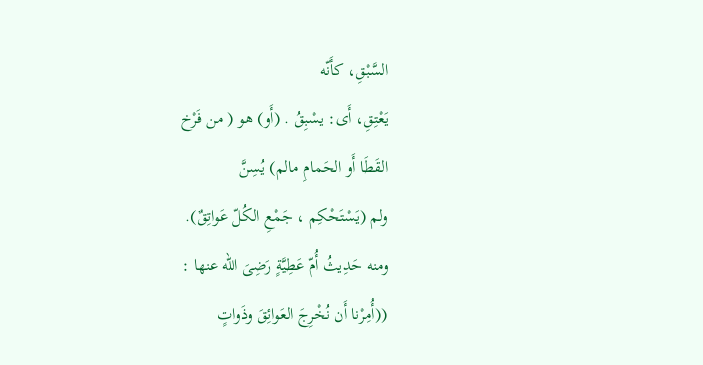السَّبْقِ، كأَنّه
يَعْتِقِ، أَى: يسْبِقُ . (أَو) هو ( من فَرْخ
القَطَا أَو الحَمامِ مالم) يُسِنَّ
ولم (يَسْتَحْكِم ، جَمْعِ الكُلّ عَواتِقٌ).
ومنه حَدِيثُ أُمّ عَطِيَّةٍ رَضِىَ الله عنها :
((أُمِرْنا أَن نُخْرِجَ العَوائِقَ وذَواتٍ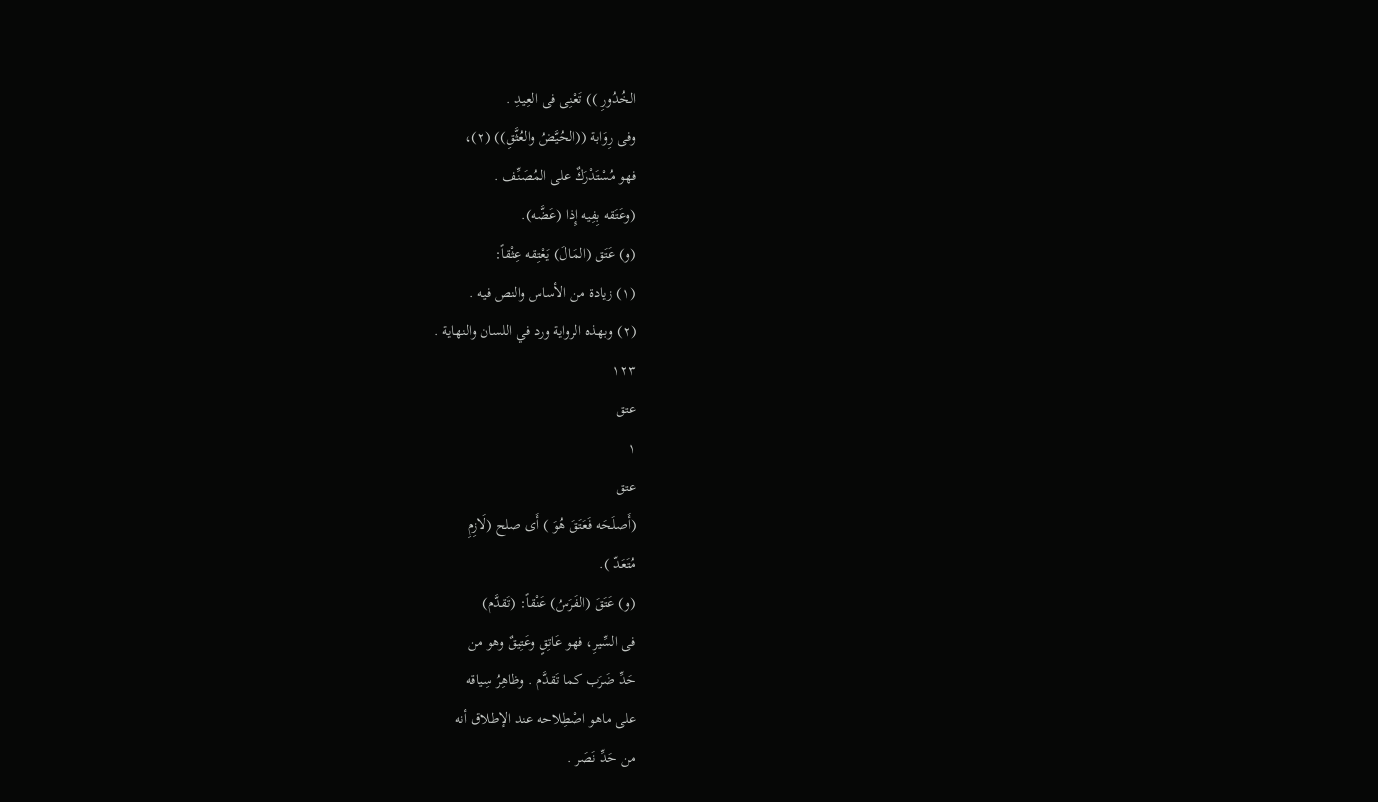الخُدُورِ )) تَعْنِى فى العِيدِ .
وفى رِوَابة ((الحُيَّضُ والعُثَّقِ)) (٢)،
فهو مُسْتَدْرَكٌ على المُصَنِّف .
(وعَتَقه بِفِيه إِذا (عَضَّه).
(و) عَتَق (المَالَ) يَعْتِقه عِثْقاً:
(١) زيادة من الأساس والنص فيه .
(٢) وبهذه الرواية ورد في اللسان والنهاية .
١٢٣
عتق
١
عتق
(أَصلَحَه فَعَتَقَ هُوَ ) أَى صلح (لَازِمِ
مُتَعَدّ ).
(و) عَتَقَ (الفَرَسُ) عَنْقاً: (تَقدَّم)
فى السِّيرِ، فهو عَاتِقٍ وعَتِيقٌ وهو من
حَدِّ ضَرَب كما تَقدَّم . وظاهِرُ سِياقه
على ماهو اصْطِلاحه عند الإطلاق أنه
من حَدِّ نَصَر .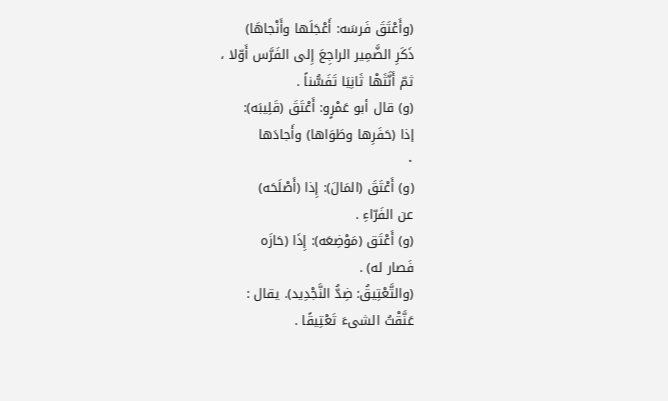(وأَعْتَقَ فَرسَه: أَعْجَلَها وأَنْجاهَا)
ذَكَرِ الضَّمِير الراجِعَ إِلى الفَرَّس أَوّلا ،
ثمّ أَنَّثَهْا ثَانِيَا تَفَسُّناً .
(و) قال أبو عَمْرٍو: أَعْتَقَ (قَلِيبَه):
إذا (حَفَرِها وطَوَاها) وأَجادَها
٠
(و) أَعْتَقَ (المَالَ): إِذا (أَصْلَحَه)
عن الفَرّاءِ .
(و) أَعْتَق (مَوْضِعَه): إِذَا (حَازَه
فَصار له) .
(والتَّعْتِيقُ: ضِدُّ النَّجْدِيد). يقال :
عَنَّقْتُ الشىءَ تَعْتِيقًا .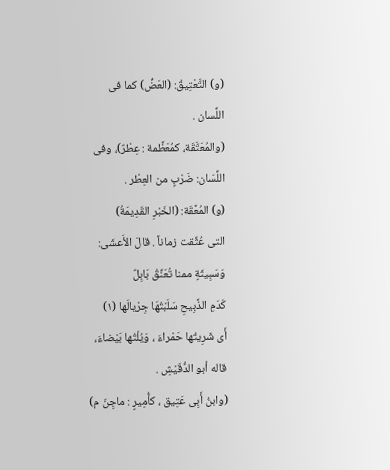(و) التَّعْتِيقُ: (العَضُّ) كما فى
اللِّسان .
(والمُعَتَّقَة، كمُعَظَّمة : عِطْرٌ)، وفى
اللِّسَان: ضَرْبٍ من العِطْر .
(و) المُعَّقَة: (الخَبْرِ القَدِيمَةُ)
التى عُثِّقت زماناً . قالَ الأَعشَى:
وَسَبِيثَةٍ ممنا تُعَنِّقُ بَابِلٌ
كَدَمِ الذَّبِيحِ سَلَبْتُهَا جِرْيالَها (١)
أَى شَرِيتُها حَمْراءَ ، وَيُلْتُها بَيْضاءَ،
قاله أبو الدُّقَيْشِ .
(وابنُ أَبِى عَتِيق ، كأُمِيرٍ : ماجِنّ م)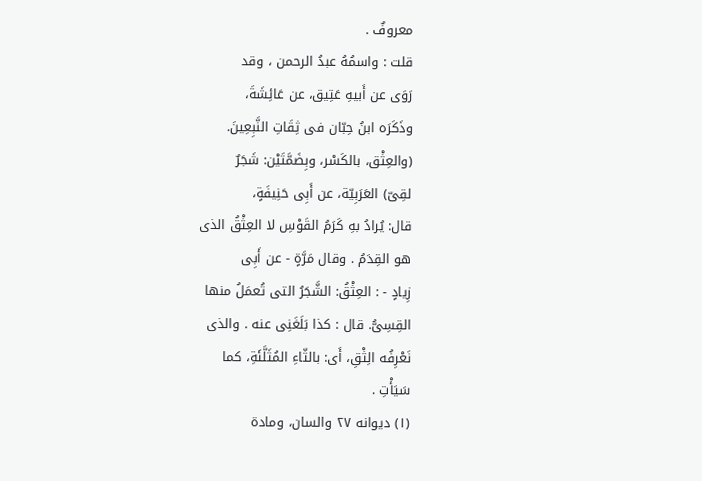معروفٌ .
قلت : واسمُهُ عبدُ الرحمن ، وقد
رَوَى عن أَبيهِ عَتِيق، عن عَائِشَةَ،
وذَكَرَه ابنُ حِبّان فى ثِقَاتِ النَّبِعِينَ.
(والعِثْق، بالكَسْر، وبِضَمَّتَيْن: شَجَرٌ
لقِىّ) العَرَبِيّة، عن أَبِى حَنِيفَةٍ،
قال: يُرادُ بهِ كَرَمُ القَوْسِ لا العِثْقُ الذى
هو القِدَمُ . وقال مَرَّةٍ - عن أَبِى
زِيادٍ - : العِثْقُ: الشَّجَرُ التى تُعمَلُ منها
القِسِىُّ. قال : كذا بَلَغَنِى عنه . والذى
نَعْرِفُه الِثْقِ، أَى: بالثّاءِ المُثَلَّئَةِ، كما
سَيَأْتِ .
(١) ديوانه ٢٧ والسان، ومادة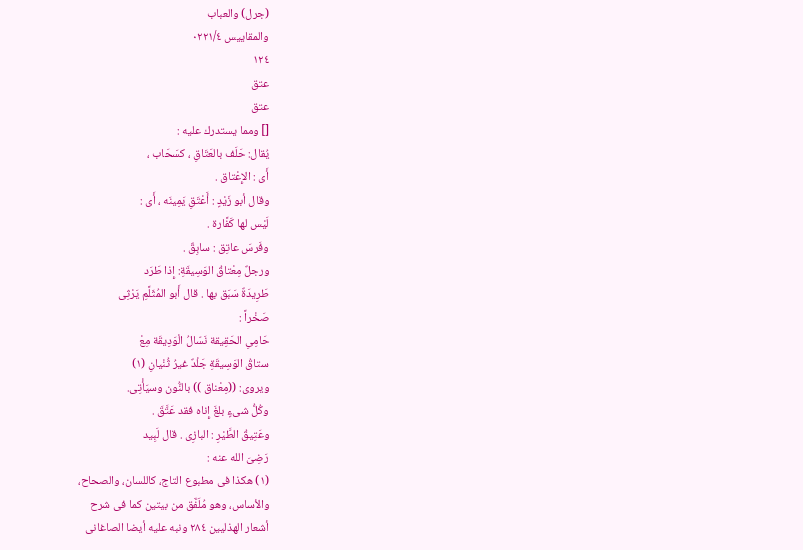(جرل) والعباب
والمقاييس ٠٢٢١/٤
١٢٤
عتق
عتق
[] ومما يستدرك عليه :
يُقال: حَلَف بالعَتَاقِ ، كسَحَاب ،
أَى : الإِعْتاق .
وقال أبو زَيْدٍ : أَعْتَقِ يَمِينَه ، أَى :
لَيْس لها كَفَّارة .
وفَرسَ عاتِق : سابِقٌ .
ورجلٌ مِعْتاقُ الوَسِيقَةِ: إِذا طَرَد
طَرِيدَةٌ سَبَق بها . قال أَبو المُثَلَّمِ يَرْثِى
صَخْراً :
حَامِىِ الحَقِيقة نَسّالُ الْوَدِيقَة مِعْ
ستاقُ الوَسِيقَةِ جَلْدٌ غيرُ ثُنْيانِ (١)
ويروى: ((مِعْناق )) بالنُّون وسيَأْتِى.
وكُلُّ شىءٍ بلغَ إِناه فقد عَتَّقَ .
وعَتِيقُ الطَّيْرِ : البازِى . قال لَبِيد
رَضِىَ الله عنه :
(١) ھکذا فی مطبوع التاج، کاللسان، والصحاح،
والأساس، وهو مُلَفَّق من بيتين كما فى شرح
أشعار الهذليين ٢٨٤ ونبه عليه أيضا الصاغانى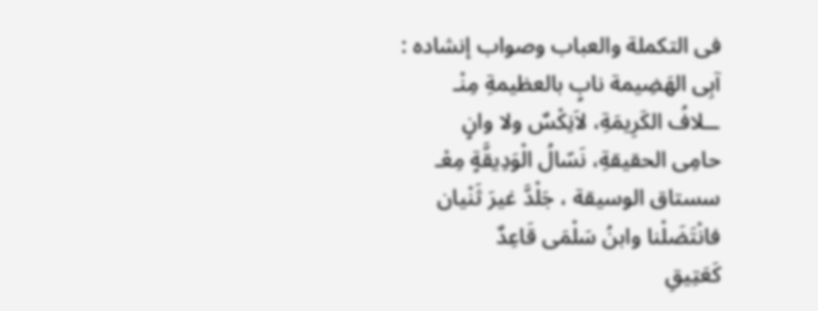فى التكملة والعباب وصواب إنشاده :
آبِى الهَضِيمة نابٍ بالعظيمةِ مِنْـ
ــلافُ الكَرِيمَةِ، لاَنِكْسٌ ولا وانٍ
حامِى الحقيقةِ، نَسّالُ الْوَدِيقَّةٍ مِعْـ
سستاق الوسيقة ، جَلْدَّ غيرَ ثَنْيان
فانْتَضَلْنا وابنُ سَلْمَى قَاعِدٌ
كَعَتِيقِ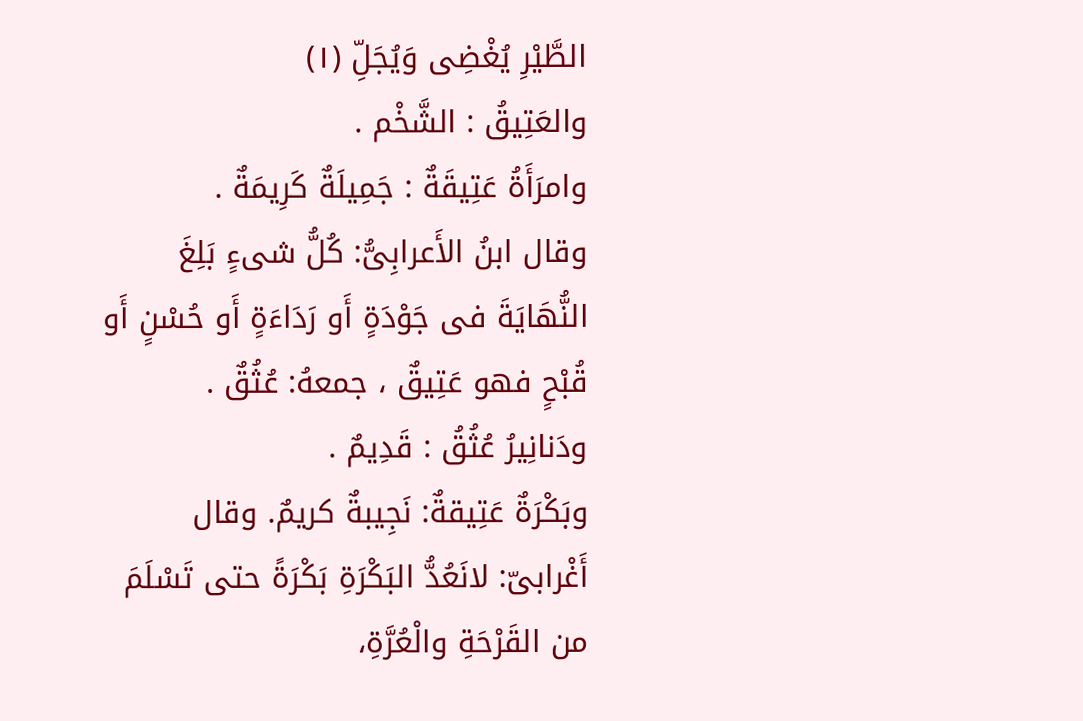الطَّيْرِ يُغْضِى وَيُجَلِّ (١)
والعَتِيقُ : الشَّخْم .
وامرَأَةُ عَتِيقَةٌ : جَمِيلَةٌ كَرِيمَةٌ .
وقال ابنُ الأَعرابِىُّ: كُلُّ شىءٍ بَلِغَ
النُّهَايَةَ فى جَوْدَةٍ أَو رَدَاءَةٍ أَو حُسْنٍ أَو
قُبْحٍ فهو عَتِيقٌ ، جمعهُ: عُثُقٌ .
ودَنانِيرُ عُثُقُ : قَدِيمٌ .
وبَكْرَةٌ عَتِيقةٌ: نَجِيبةٌ كريمٌ. وقال
أَغْرابىّ: لانَعُدُّ البَكْرَةِ بَكْرَةً حتى تَسْلَمَ
من القَرْحَةِ والْعُرَّةِ،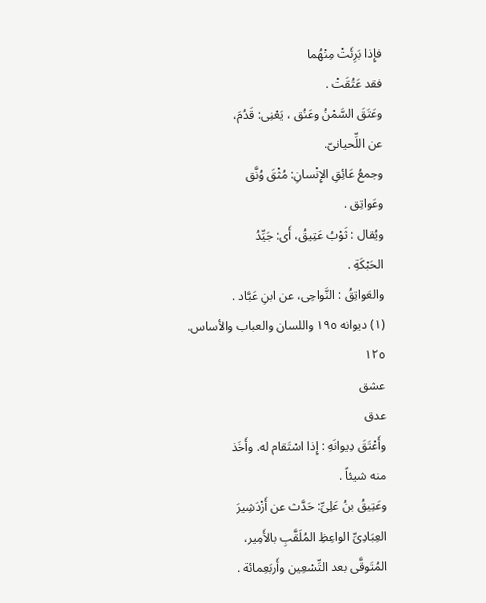فإِذا بَرِئَتْ مِنْهُما
فقد عَتُقَتْ .
وعَتَقَ السَّمْنُ وعَنُق ، يَعْنِى: قَدُمَ،
عن اللِّحيانىّ.
وجمعُ عَائِقِ الإِنْسانِ: مُثْقَ وُنَّق
وعَواتِق .
ويُقال : ثَوْبُ عَتِيقُ، أَى: جَيِّدُ
الحَبْكَةِ .
والعَواتِقُ : النَّواحِى، عن ابنِ عَبَّاد .
(١) ديوانه ١٩٥ واللسان والعباب والأساس.
١٢٥
عشق
عدق
وأَعْتَقَ دِيوانَهِ : إِذا اسْتَقام له. وأَخَذ
منه شيئاً .
وعَتِيقُ بنُ عَلِىِّ: حَدَّث عن أَزْدَشِيرَ
العِبَادِىِّ الواعِظِ المُلَقَّبِ بالأَمِير،
المُتَوقَّى بعد التِّسْعِين وأَربَعِمائة .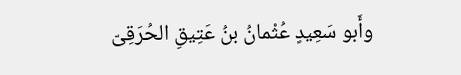وأَبو سَعِيدٍ عُثْمانُ بنُ عَتِيقِ الحُرَقِىّ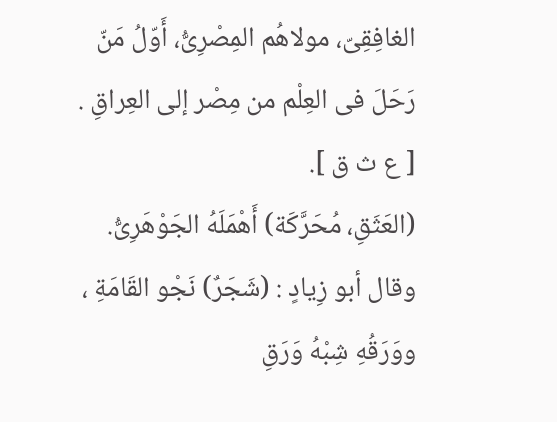الغافِقِىّ، مولاهُم المِصْرِىُّ، أَوّلُ مَنّ
رَحَلَ فى العِلْم من مِصْر إلى العِراقِ .
[ ع ث ق ].
(العَثَقِ، مُحَرَّكَة) أَهْمَلَهُ الجَوْهَرِىُّ.
وقال أبو زِيادٍ : (شَجَرٌ) نَجْو القَامَةِ ،
ووَرَقُهِ شِبْهُ وَرَقِ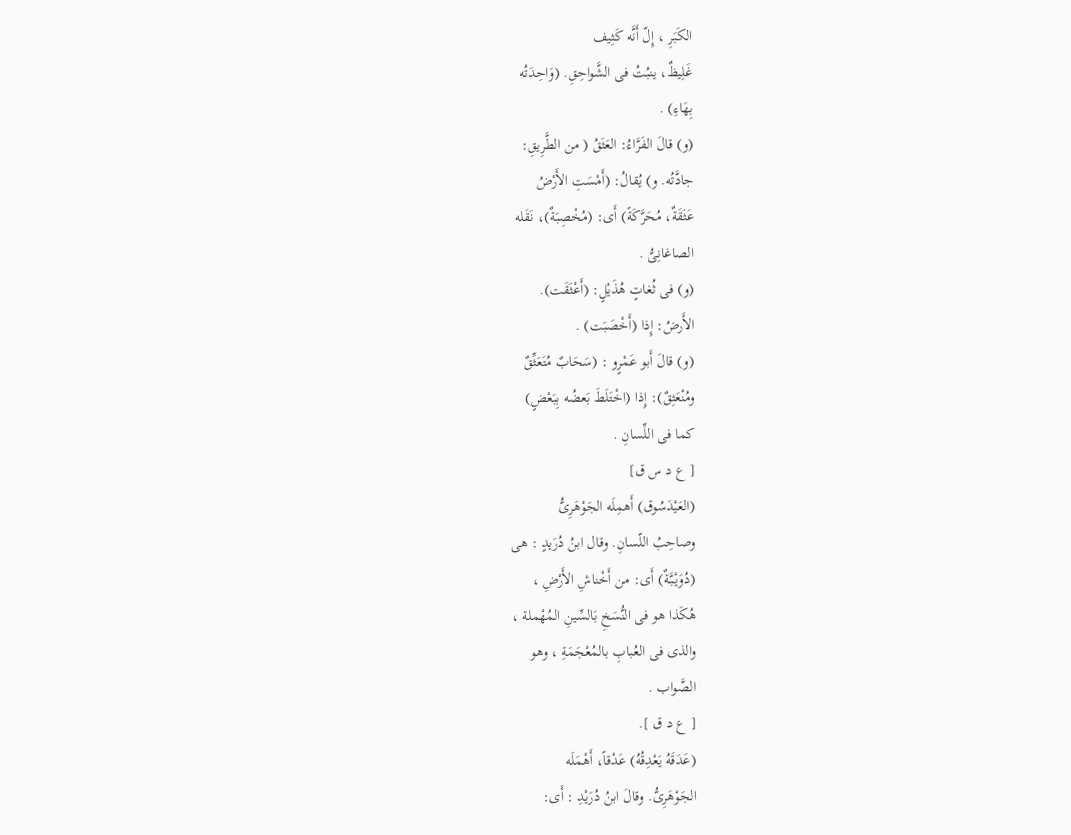الكَبَرِ ، إِلّ أَنَّه كَثِيف
غَلِيظٌ، ينبُتُ فى الشَّواحِقِ. (وَاحِدَتُه
بِهَاءِ) .
(و) قالَ الفَرَّاءُ: العَثَقُ ( من الطَّرِيقِ:
جادَّتُه. و) يُقالُ: (أَمْسَتِ الأَرْضُ
عَثَقَةٌ، مُحَرَّكَةً) أَى: (مُخْصِبَةٌ)، نَقَله
الصاغانِىُّ .
(و) فى ثُغاتٍ هُذَيْلٍ: (أَعْثَقَت).
الأَرضُ: إِذا (أَخْصَبَت) .
(و) قالَ أَبو عَمْرٍو : (سَحَابٌ مُتَعَثِّقٌ
ومُنْعَثِقٌ): إِذا (اخْتَلَطَ بَعضُه بِبَعْضٍ)
كما فى اللِّسانِ .
[ ع د س ق]
(العَيْدَسُوق) أَهمِلَه الجَوْهَرِىُّ
وصاحِبُ اللّسانِ. وقال ابنُ دُرَيدٍ : هى
(دُوَيْبَّةٌ) أَى: من أَخْناشِ الأَرْضِ ،
هُكَذا هو فى النُّسَخِ بَالسِّينِ المُهْملة ،
والذى فى العُبابِ بالمُعْجَمَةِ ، وهو
الصَّواب .
[ ع د ق ].
(عَدَقَهُ يَعْدِقُهُ) عَدْقاً، أَهْمَلَه
الجَوْهَرِىُّ. وقالَ ابنُ دُرَيْدِ : أَى: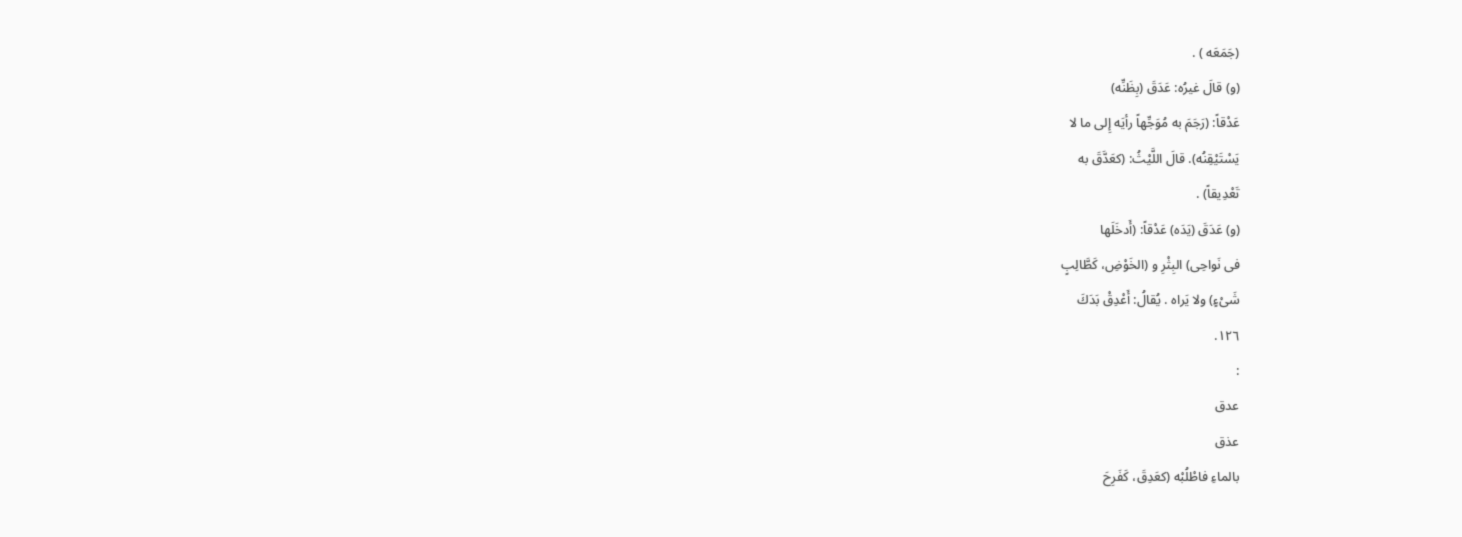(جَمَعَه ) .
(و) قالَ غيرُه: عَدَقَ (بِظَنِّه)
عَدْقاً: (رَجَمَ به مُوَجِّهاً رأيَه إِلى ما لا
يَسْتَيْقِنُه). قالَ اللَّيْثُ: (كعَدَّقَ به
تَعْدِيقاً) .
(و) عَدَقَ (يَدَه) عَدْقاً: (أَدخَلَها
فى نَواحِى) البِثْرِ و (الخَوْضِ، كَطَّالِبٍ
شَىْءٍ) ولا يَراه . يُقالُ: أَعْدِقْ بَدَكَ
١٢٦.
:
عدق
عذق
بالماءِ فاطْلُبْه (كعَدِقَ، كَفَرِحَ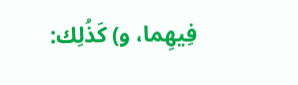فِيهِما، و) كَذُلِك: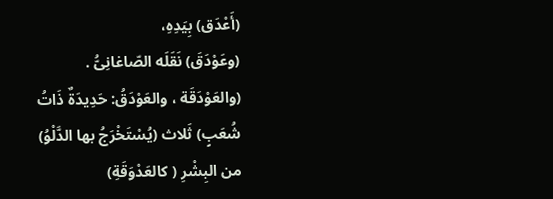(أَعْدَق) بِيَدِهِ،
(وعَوْدَقَ) نَقَلَه الصّاغانِىُّ .
(والعَوْدَقَة ، والعَوْدَقُ: حَدِيدَةٌ ذَاتُ
شُعَبٍ) ثَلاث (يُسْتَخْرَجُ بها الدَّلْوُ)
من البِشْرِ ( كالعَدْوَقَةِ)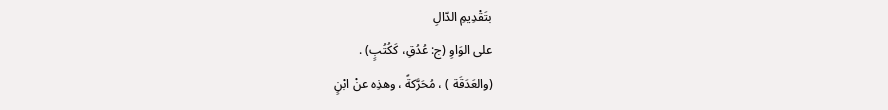بتَقْدِيمِ الدّالِ
على الوَاوِ (ج: عُدُقِ، كَكُتُبٍ) .
(والعَدَقَة ) ، مُحَرَّكةً ، وهذِه عنْ ابْنٍ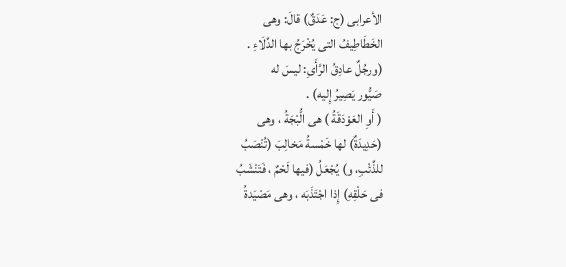الأعرابى (ج: عَدَقٌ) قالَ: وهى
الخَطَاطِيفُ التى يُخْرَجُ بها الدِّلَاءِ .
(ورجُلٌ عادِقُ الرَّأَىِ: ليسَ له
صَيُّور يَصِيرُ إِليه) .
( أَوِ العَوْدَقَةُ ) هى الُّبْجَةُ ، وهى
(حَدِيدَةٌ) لها خَمْسةُ مَخالِبَ (تُنْصَبُ
للذِّئْبِ، و) يُجْعَلُ (فيها لَحْمٌ ، فَتَنْشَبُ
فى حَلْقِهِ) إِذا اجْتَذَبَه ، وهى مَصْيَدةُ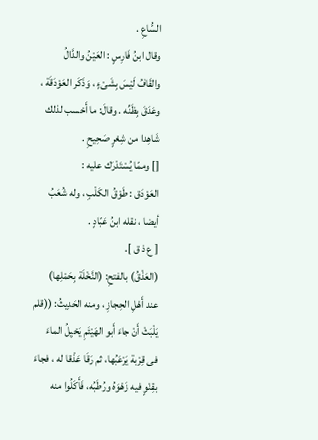السُّاعِ .
وقال ابنُ فَارِسٍ : العَيْنُ والدَّالُ
والقَافُ لَيْسَ بِشَىْءٍ ، وَذَكَر العَوْدَقَة ،
وعَدَقَ بِظَنِّه . وقالَ: ما أَحْسب لذلك
شَاهِدا من شِعْرٍ صَحِيحِ .
[] وممّا يُسْتَدْرَك عليه :
العَوْدَق : طَوْقُ الكَلْبِ ، وله شُعَبُ
أيضا ، نقله ابنُ عَبّادٍ .
[ ع ذ ق ].
(العَذْقُ) بالفتحِ: (النَّخْلَة بِحَمْلِها)
عند أَهْلِ الحِجازِ ، ومنه الحَدِيثُ: ((قلم
يَلْبَثْ أَنْ جاءَ أَبو الهَيْئَمِ يَحْيِلُ الماءَ
فى قِرْبة يَرْعَبُها، ثم رَقَا عَذْقا له ، فجاءَ
بقِنْوٍ فيه زَهْوَهُ ورُطَبُه، فَأَكَلُوا منه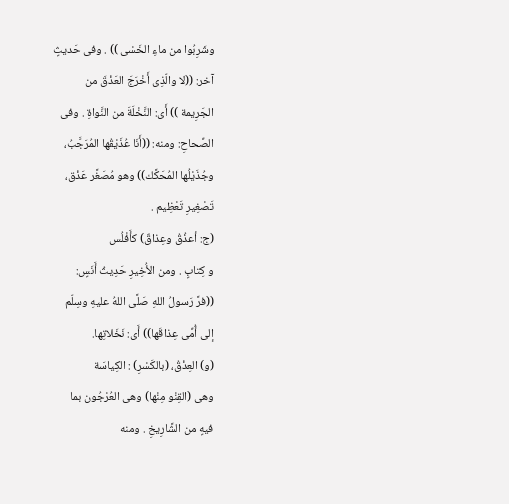وشَرِبُوا من ماءِ الخَسْى )) . وفى حَديثٍ
آخر: ((لا والّذِى أَخْرَجَ العَذْقَ من
الجَرِيمة )) أَى: النَّخْلَةَ من النَّواةِ . وفى
الصِّحاحِ: ومنه: ((أَنَا عُذَيْقُها المُرَجَّبُ،
وجُذَيْلُها المُحَكَّك)) وهو مُصَغَّر عَذْق،
تَصْغِيرِ تَعْظِيم .
(ج: أعذُقُ وعِذاقٌ) كأَفْلُس
و كِتابٍ . ومن الأُخِيرِ حَدِيثُ أَنَسٍ:
((فرَّ رَسولُ اللهِ صَلَّى اللهُ عليهِ وسِلّم
إلى أُمِّى عِذاقَها)) أَى: نَخَلاتِها.
(و) العِذْقُ، (بالكَسْرِ) : الكِياسَة
وهى (القِنْو مِنْها) وهى العُرْجُون بما
فيهٍ من الشَّارِيخِ . ومنه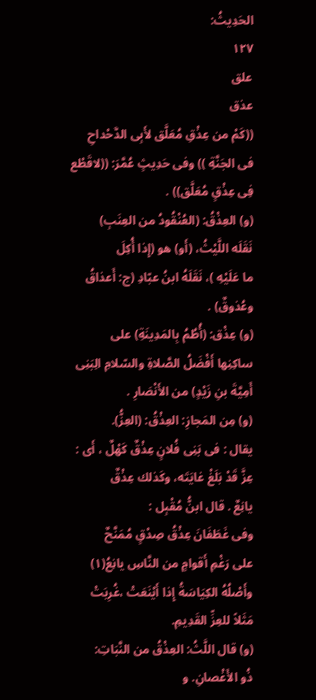الحَدِيثُ:
١٢٧
علق
عذق
((كَمْ من عِذْقِ مُعَلَّق لأَبِى الدَّحْداحِ
فى الجَنَّةِ )) وفى حَدِيثٍ عُمَّرَ: ((لاقَطْع
فِى عِذْقٍ مُعَلَّق)) .
(و) العِذْقُ: (العُنْقُودُ من العِنَبِ)
نَقَلَه اللَّيْثُ، (أَو) هو (إِذا أُكِلَ
ما عَلَيْهِ )، نَقَلَهُ ابنُ عبّادِ (ج: أَعذاقُ
وعُذوقٌ) .
(و) عِذْق: (أُطُمُ بِالمَدِينَةِ) على
ساكِنِها أَفْضَلُ الصَّلاةِ والسّلامِ الِبَنِى
أَمِيَّةَ بنِ زَيْدٍ) من الأَنْصَارِ .
(و) مِن المَجازِ: العِذْقُ: (العِزُّ).
يقال : فى بَنِى فُلانٍ عِذْقٌ كَهْلٌ ، أَى :
عِزَّ قَدْ بَلَغْ غايَتَه، وكَذلك عِذْقٌ
يانِعٌ . قال ابنُّ مُقْبِل :
وفى غَطَفَانَ عِذْقُ صِدْقٍ مُمَنَّحٌ
على رَغْمِ أَقوامٍ من النَّاسِ يانِعُ(١)
وأَصْلُهُ الكِيَاسَةُ إِذا أَيْنَعَتْ ،غُرِبَتْ
مَثَلاً للعِزِّ القَدِيمِ.
(و) قال اللَّثُ: العِذْقُ من النَّبَاتِ:
ذُو الأَغْصانِ. و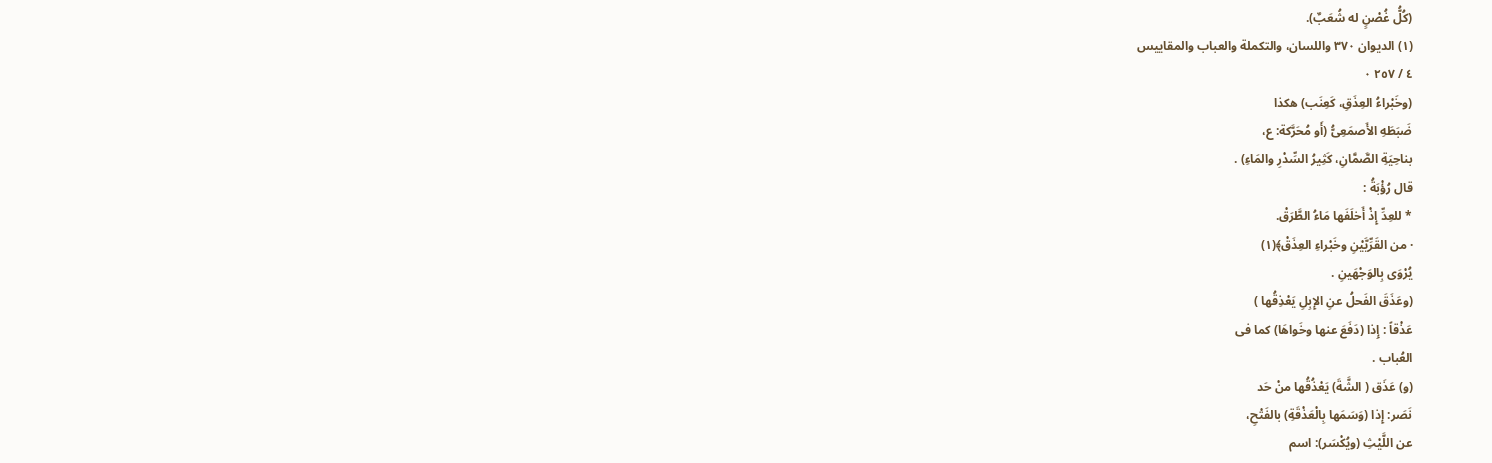(كُلُّ غُصْنٍ له شُعَبٌ).
(١) الديوان ٣٧٠ واللسان، والتكملة والعباب والمقاييس
٤ / ٢٥٧ ٠
(وخَبْراءُ العِذَقِ، كَعِنَب) هكذا
ضَبَطَهِ الأَصمَعِىُّ (أَو مُحَرَّكة: ع،
بناحِيَةِ الصَّمَّانِ، كَثِيرُ السِّدْرِ والمَاءِ) .
قال رُؤْبَةُ :
* للعِدِّ إِذْ أَخلَفَها مَاءُ الطَّرَقْ.
· من القَرِّيَّيْنِ وخَبْراءِ العِذَقْ﴾(١)
يُرْوَى بِالوَجْهَينِ .
(وعَذَقَ الفَحلُ عنِ الإِبِلِ يَعْذِقُها )
عَذْقاً : إِذا (دَفَعَ عنها وخَواهَا) كما فى
العُباب .
(و) عَذَق ( الشَّةَ) يَعْذُقُها منْ حَد
نَصَر: إِذا (وَسَمَها بِالْعَذْقَةِ) بالفَتْحِ،
عن اللَّيْثِ (ويُكْسَر): اسم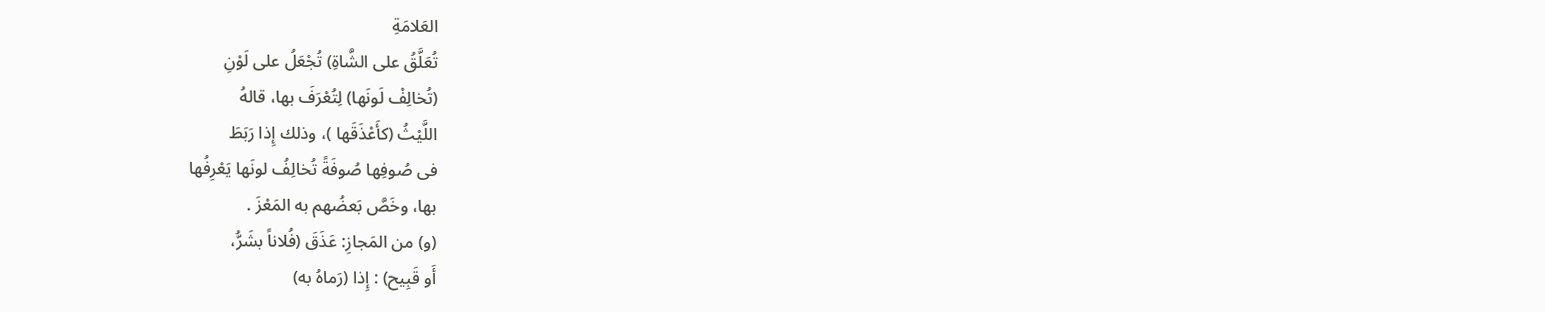العَلامَةِ
تُعَلَّقُ على الشَّاةِ) تُجْعَلُ على لَوْنِ
(تُخالِفْ لَونَها) لِتُعْرَفَ بها، قالهُ
اللَّيْثُ (كأَعْذَقَها )، وذلك إِذا رَبَطَ
فى صُوفِها صُوفَةً تُخالِفُ لونَها يَعْرِفُها
بها، وخَصَّ بَعضُهم به المَعْزَ .
(و) من المَجازِ: عَذَقَ (فُلاناً بشَرُّ،
أَو قَبِيح) : إِذا (رَماهُ به)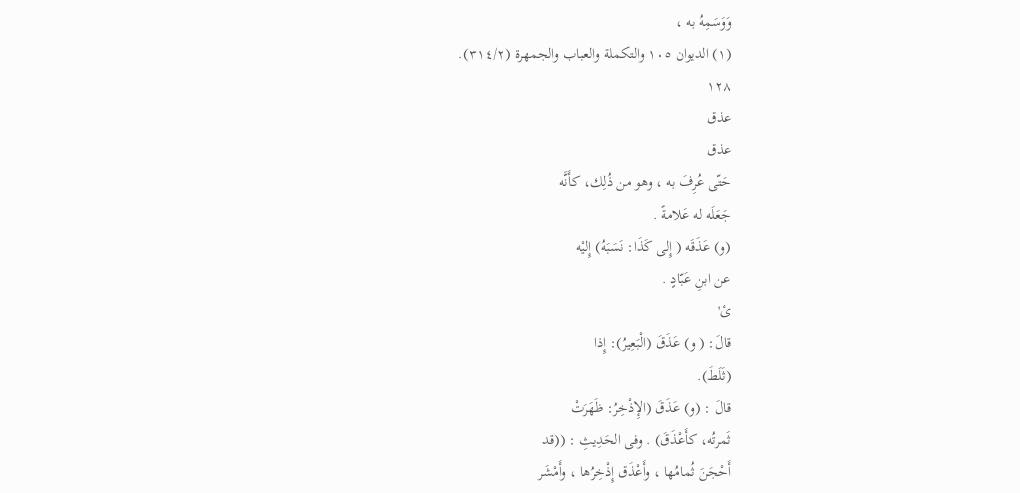وَوَسَمِهُ به ،
(١) الديوان ١٠٥ والتكملة والعباب والجمهرة (٣١٤/٢).
١٢٨
عذق
عذق
حَتّى عُرِفَ به ، وهو من ذُلِك، كأَنَّه
جَعَلَه له عَلامةً .
(و) عَذَقَه ( إِلى كَذَا: نَسَبَهُ) إِليْه
عن ابنِ عَبّادٍ .
ئ'
قالَ: ( و) عَذَقَ (الْبَعِيرُ): إِذا
(ثَلَطَ).
قالَ : (و) عَذَقَ (الإِذْخِرُ: ظَهَرَتْ
ثَمرتُه، كأَعْذَقَ) . وفى الحَدِيثِ : ((قد
أَحْجَنَ ثُمامُها ، وأَعْذَق إِذْخِرُها ، وأَمْشَر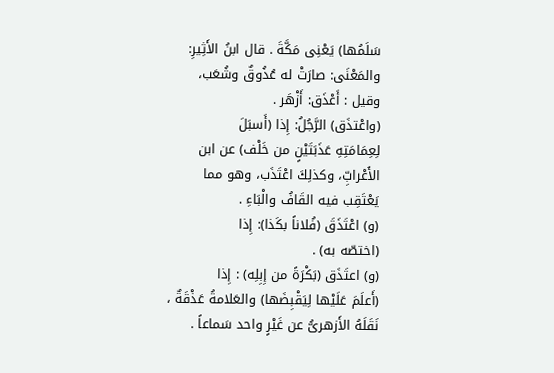سَلَمُها) يَعْنِى مَكَّةَ . قال ابنُ الأَثِيرِ:
والمَعْنَى: صارَتْ له عُذُوقٌ وشُعَب،
وقيل : أَعْذَق: أَزْهَر .
(واعْتذَق) الرَّجُلُ: إِذا (أَسبَلَ
لِعِمَامَتِهِ عَذَبَتَيْنٍ من خَلْف) عن ابن
الأَعْرابِّ، وكذلِكَ اعْتَذَب، وهو مما
يَعْتَقِب فيه القَافُ والْبَاءِ .
(و) اعْتَذَقَ (فُلاناً بكَذا): إِذا
(اختصّه به) .
(و) اعتَذَق (بَكْرَةً من إِبِلِه) : إِذا
(أَعلَمَ عَلَيْها لِيَقْبِضَها) والعَلامةُ عَذْقَةٌ ،
نَقَلَهُ الأَزهرىُّ عن غَيْرٍ واحد سَماعاً .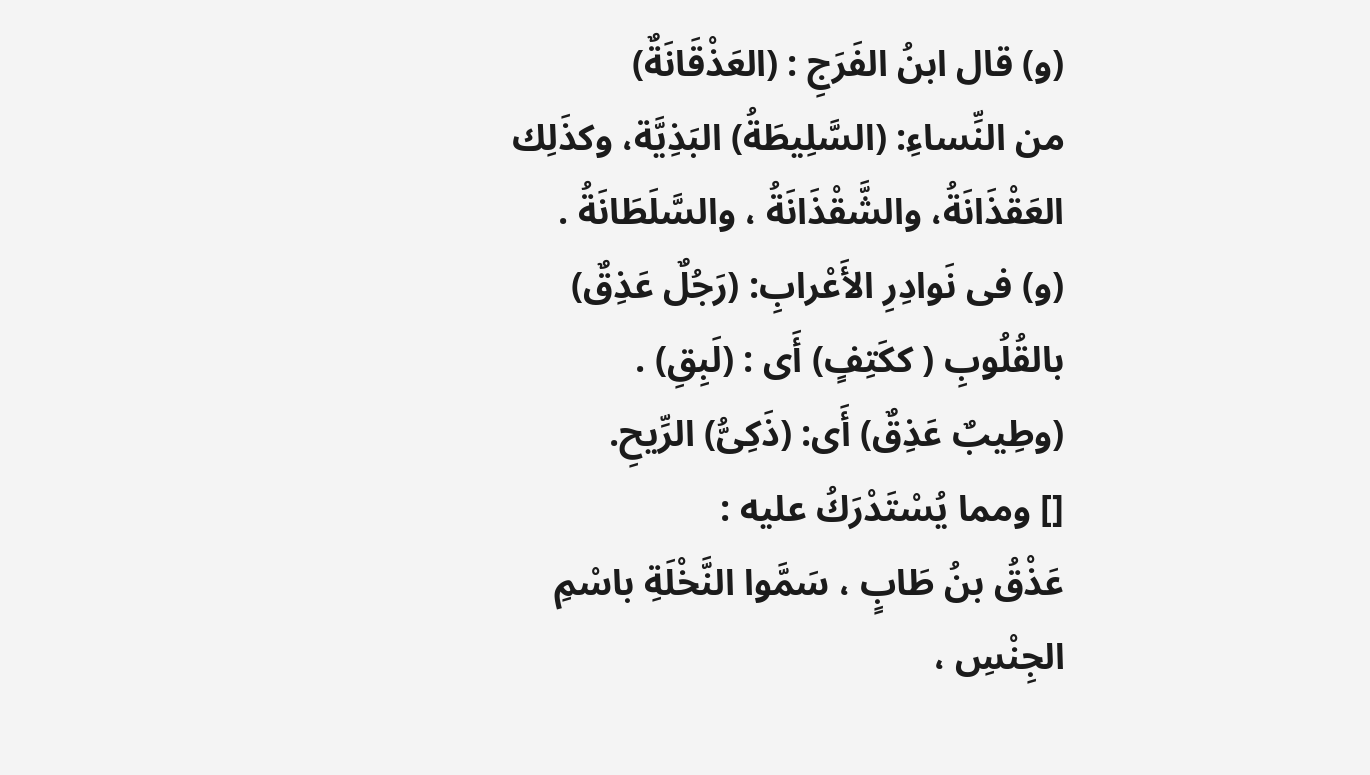(و) قال ابنُ الفَرَجِ : (العَذْقَانَةٌ)
من النِّساءِ: (السَّلِيطَةُ) البَذِيَّة، وكذَلِك
العَقْذَانَةُ، والشَّقْذَانَةُ ، والسَّلَطَانَةُ .
(و) فى نَوادِرِ الأَعْرابِ: (رَجُلٌ عَذِقٌ)
بالقُلُوبِ ( ككَتِفٍ) أَى : (لَبِقِ) .
(وطِيبٌ عَذِقٌ) أَى: (ذَكِىُّ) الرِّيحِ.
[] ومما يُسْتَدْرَكُ عليه :
عَذْقُ بنُ طَابٍ ، سَمَّوا النَّخْلَةِ باسْمِ
الجِنْسِ ،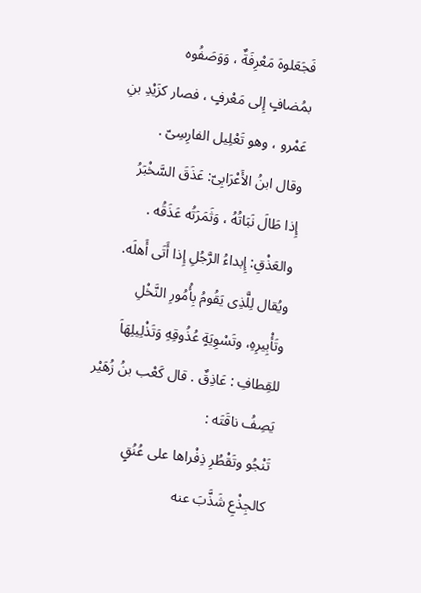فَجَعَلوهَ مَعْرِفَةٌ ، وَوَصَفُوه
بمُضافٍ إِلى مَعْرفٍ ، فصار كزَيْدِ بنِ
عَمْرو ، وهو تَعْلِيل الفارِسِىّ .
وقال ابنُ الأَعْرَابِىّ: عَذَقَ السَّخْبَرُ
إِذا طَالَ نَبَاتُهُ ، وَثَمَرَتُه عَذَقُه .
والعَذْقِ: إِبداءُ الرَّجُلِ إِذا أَتَى أَهلَه.
ويُقال لِلَّذِى يَقُومُ بِأُمُورِ النَّخْلِ
وتَأْبِيرِهِ، وتَسْوِيَةٍ عُذُوقِهِ وَتَذْلِيلِهَاَ
للقِطافِ : عَاذِقٌ . قال كَعْب بنُ زُهَيْر
يَصِفُ ناقَتَه :
تَنْجُو وتَقْطُرِ ذِفْراها على عُنُقٍ
كالجِذْعِ شَذَّبَ عنه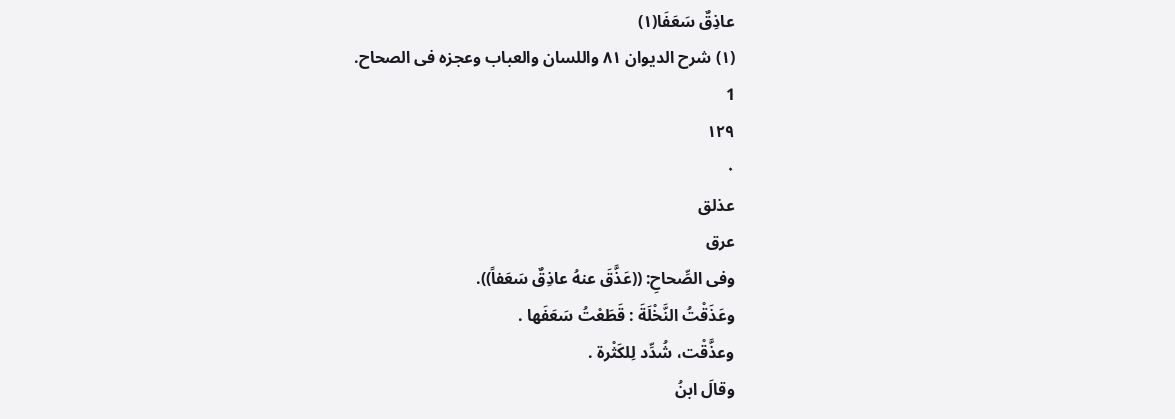عاذِقٌ سَعَفَا(١)
(١) شرح الديوان ٨١ واللسان والعباب وعجزه فى الصحاح.
1
١٢٩
٠
عذلق
عرق
وفى الصِّحاحِ: ((عَذَّقَ عنهُ عاذِقٌ سَعَفاً)).
وعَذَقْتُ النَّخْلَةَ : قَطَعْتُ سَعَفَها .
وعذَّقْت، شُدِّد لِلكَثْرة .
وقالَ ابنُ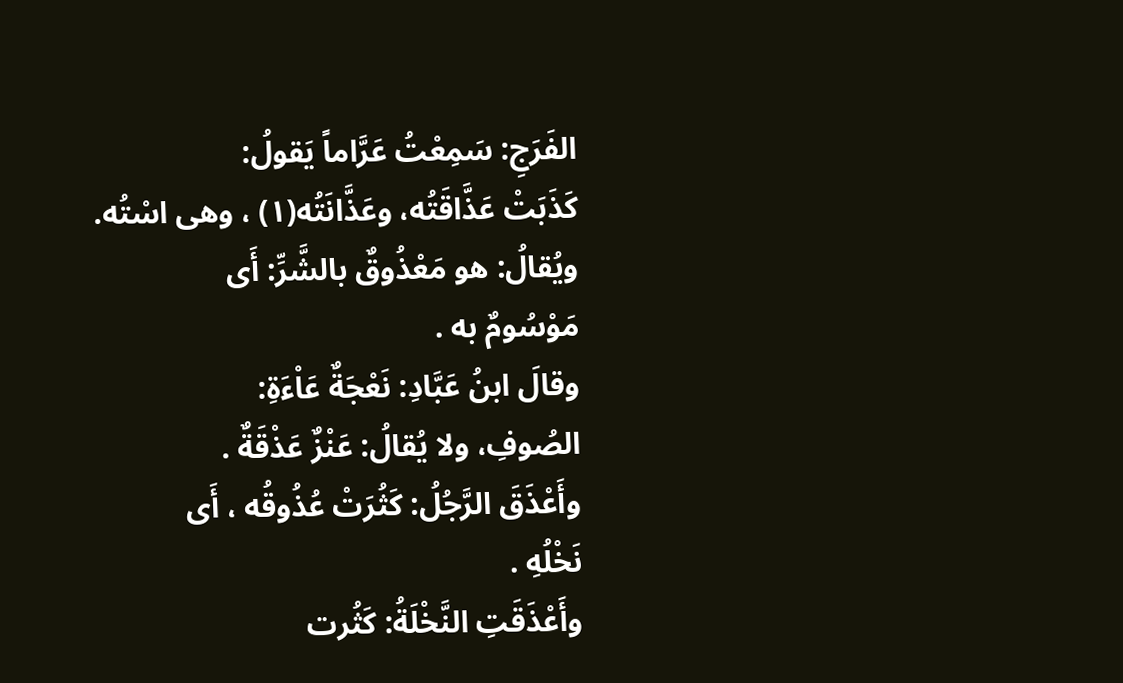الفَرَجِ: سَمِعْتُ عَرَّاماً يَقولُ:
كَذَبَتْ عَذَّاقَتُه، وعَذَّانَتُه(١) ، وهى اسْتُه.
ويُقالُ: هو مَعْذُوقٌ بالشَّرِّ: أَى
مَوْسُومٌ به .
وقالَ ابنُ عَبَّادِ: نَعْجَةٌ عَاْءَةِ:
الصُوفِ، ولا يُقالُ: عَنْزٌ عَذْقَةٌ .
وأَعْذَقَ الرَّجُلُ: كَثُرَتْ عُذُوقُه ، أَى
نَخْلُهِ .
وأَعْذَقَتِ النَّخْلَةُ: كَثُرت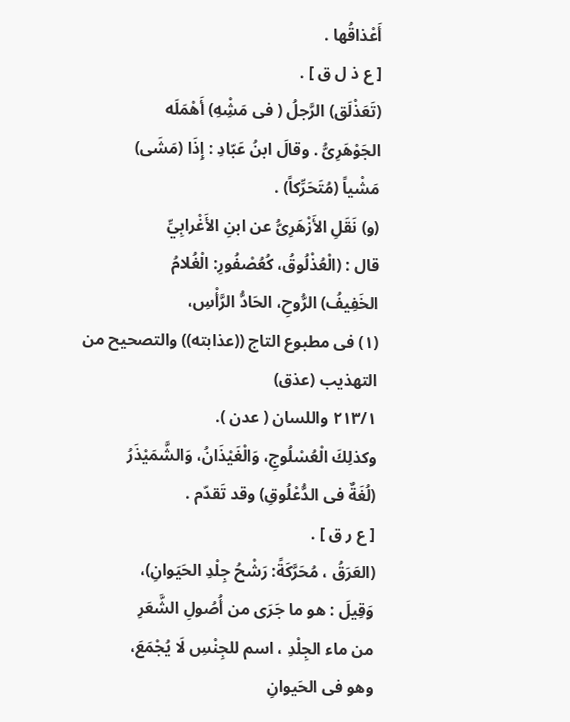أَعْذاقُها .
[ ع ذ ل ق ] .
(تَعَذْلَق) الرَّجلُ ( فى مَشِْهِ) أَهْمَلَه
الجَوْهَرِىُّ . وقالَ ابنُ عَبّادِ : إِذَا (مَشَى)
مَشْياً (مُتَحَرِّكاً) .
(و) نَقَلِ الأَزْهَرِىُّ عن ابنِ الأَغْرابِيِّ
قال : (الْعُذْلُوقُ، كُعُصْفُورِ: الْغُلامُ
الخَفِيفُ) الرُّوحِ، الحَادُّ الرَّأْسِ،
(١) فى مطبوع التاج ((عذابته)) والتصحيح من التهذيب (عذق)
٢١٣/١ واللسان ( عدن ).
وكذلِكَ الْعُسْلُوجِ، وَالْغَيْذَانُ، وَالشَّمَيْذَرُ
(لُغَةٌ فى الدُّعْلُوقِ) وقد تَقدّم .
[ ع ر ق ] .
(العَرَقُ ، مُحَرَّكَةً: رَشْحُ جِلْدِ الحَيَوانِ)،
وَقِيلَ : هو ما جَرَى من أُصُولِ الشَّعَرِ
من ماء الجِلْدِ ، اسم للجِنْسِ لَا يُجْمَعَ،
وهو فى الحَيوانِ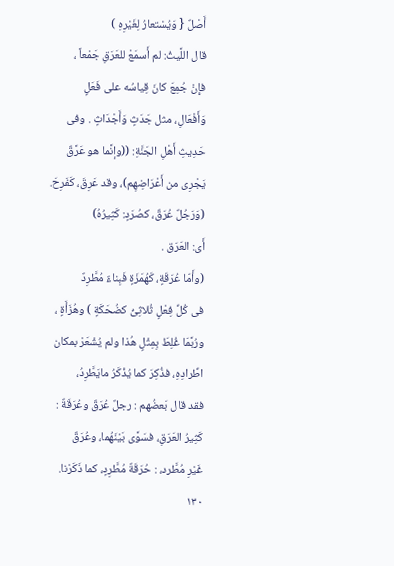أَصْلٌ { وَيُسْتعارُ لِغَيْرِهِ )
قال اللَّيثُ: لم أَسمَعْ للعَرَقِ جَمْعاً ،
فإِنْ جُمِعَ كانَ قِياسُه على فَعَلٍ
وَأَفْعَالِ، مثل جَدَثٍ وَأَجْدَاثٍ . وفى
حَدِيثِ أَهْلِ الجَنَّةِ: ((وإنَّما هو عَرَّقٌ
يَجْرِى من أَعْرَاضِهِم)، وقد عَرِقَ، كَفَرِحَ.
(وَرَجُلٌ عُرَقٌ، كصُرَدٍ: كَثِيرُهُ)
أَى: العَرَق .
(وأَمّا عُرَقَةٍ، كَهُمَزَةٍ فَبِناءٌ مُطَّرِدٌ
فى كُلِّ فِعْلٍ ثُلاثِىُّ كضُحَكَةٍ ) وهُزَأَةٍ ،
ورُبَّمَا غُلِطَ بِمِثْلٍ هُذا ولم يُشْعَرْ بمكان
اطِّرادِهِ، فذُكِرَ كما يُذْكَرُ مايَطَّرِدُ،
فقد قال بَعضُهم : رجلٌ عُرَقٌ وعُرَقَةٌ :
كَثِيرُ العَرَقِ، فسَوَّى بَيْنَهُما، وعُرَقٌ
غَيْرِ مُطَّرد، : حُرَقَةٌ مُطَّرِدٍ، كما ذَكَرْنا.
١٣٠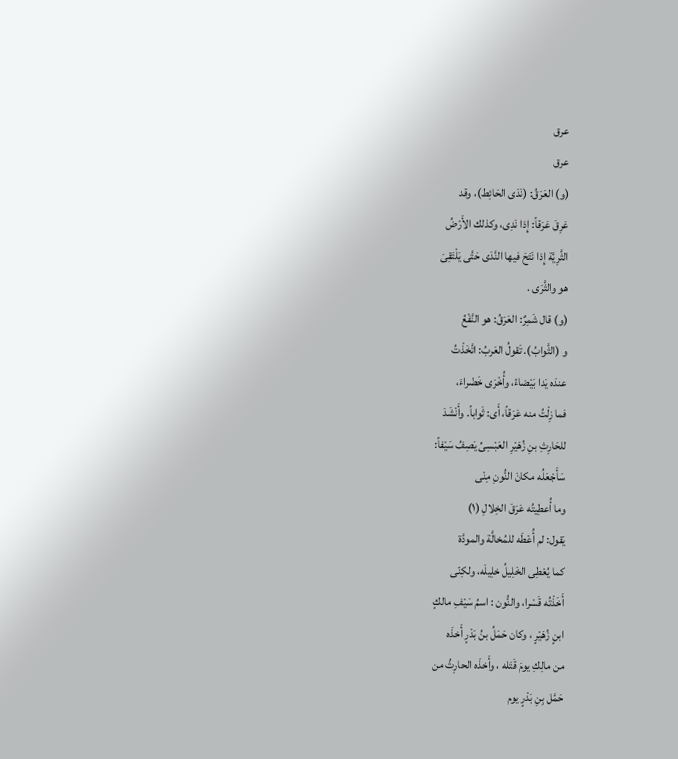عرق
عرق
(و) العَرَقُ: (نَدَى الحَائِط)، وقد
عَرِقَ عَرَقاً: إِذا نَدِى، وكذلك الأَرْضُ
الثَّرِيَّة إِذا نَتَحَ فيها النَّدَى حَتَّى يَلْتَقِىَ
هو والثَّرَى .
(و) قال شَمِرٌ: العَرَقُ: هو النَّفْعُ
و (الثَّوابُ). تَقولُ العَربُ: اتَّخَذْتُ
عندَه يَدا بَيْضاءً، وأُخْرَى خَضْراءَ،
فما زِلْتُ منه عَرَقاً، أَى: ثَواباً. وأَنْشَدَ
للحَارِثِ بنِ زُهَيْرِ العَبْسِىِّ يَصِفُ سَيْفاً:
سَأَجْعَلُه مكانَ النُّونِ مِنْى
وما أُعطِيتُه عَرَقَ الخِلالِ (١)
يَقول: لم أُعْطَه للمُخالَّة والمودَّة
كما يُعْطِى الخَلِيلُ خلِيلَه، ولكِنّى
أَخَذْتُه قَسْرا، والنُّون : اسمُ سَيْفِ مالكٍ
ابنٍ زُهَيْرٍ ، وكان حَمَلُ بنُ بَدْرٍ أَخذَه
من مالِكِ يومَ قَتَله ، وأَخذَه الحارِثُ من
حَمَّل بِنِ بَدْرٍ يوم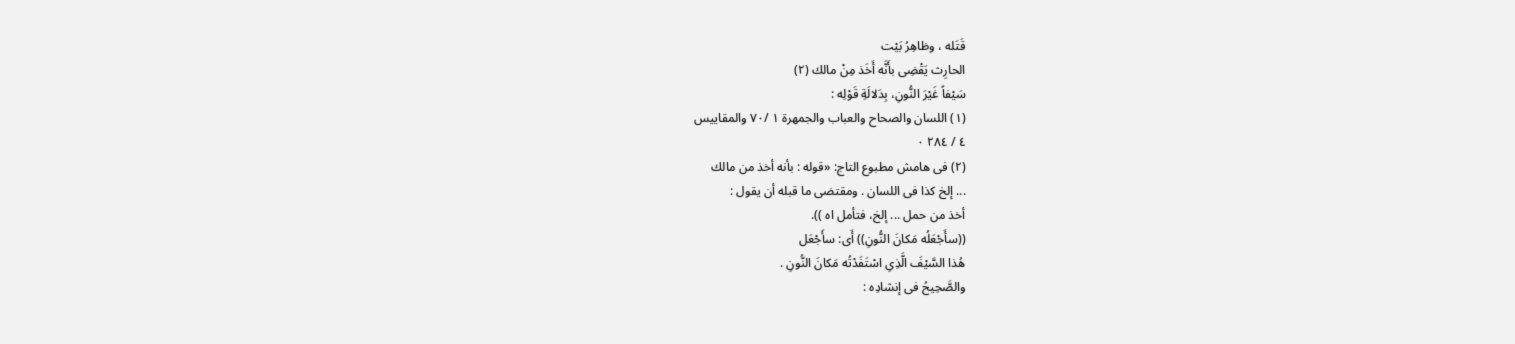قَتَله ، وظاهِرُ بَيْت
الحارِث يَقْضِى بأَنَّه أَخَذ مِنْ مالك (٢)
سَيْفاً غَيْرَ النُّونِ، بِدَلالَةِ قَوْلِه :
(١) اللسان والصحاح والعباب والجمهرة ١ /٧٠ والمقاييس
٤ / ٢٨٤ ٠
(٢) فى هامش مطبوع التاج: «قوله : بأنه أخذ من مالك
... إلخ كذا فى اللسان . ومقتضى ما قبله أن يقول :
أخذ من حمل ... إلخ، فتأمل اه )).
((سأَجْعَلُه مَكانَ النُّونِ)) أَى: سأَجْعَل
هُذا السَّيْفَ الَّذِىِ اسْتَفَدْتُه مَكانَ النُّونِ .
والصَّحِيحُ فى إنشادِه :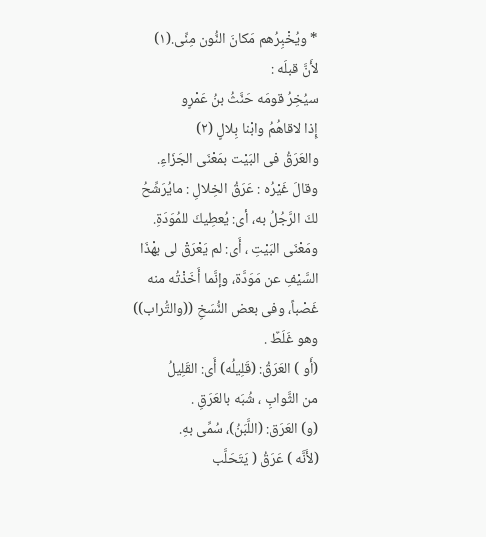* ويُخْبِرُهم مَكانَ النُّون مِنِّى.(١)
لأَنَّ قبلَه :
سيُخِرُ قومَه حَنَّثُ بنُ عَمْرٍو
إِذا لاقاهُمُ وابْنا بِلالٍ (٢)
والعَرَقُ فى البَيْت بمَعْنَى الجَزَاءِ.
وقالَ غَيْرُه : عَرَقُ الخِلالِ : مايُرَشِّحُ
لكَ الرَّجُلُ به، أى: يُعطِيكَ للمُوَدَةِ.
ومَعْنَى البَيْتِ ، أَى: لم يَعْرَقْ لى بهْذَا
السَّيْفِ عن مَوَدَّة، وإنَّما أَخَذْتُه منه
غَصْباً، وفى بعض النُّسَخِ ((والتُّراب))
وهو غَلَطٌ .
(أَو ) العَرَقُ: (قَلِيلُه) أَى: القَلِيلُ
من الثَّوابِ ، شُبَه بالعَرَقِ .
(و) العَرَق: (اللَّبَنُ)، سُمِّى بهِ.
(لأَنَّه ) عَرَقُ ( يَتَحَلَّب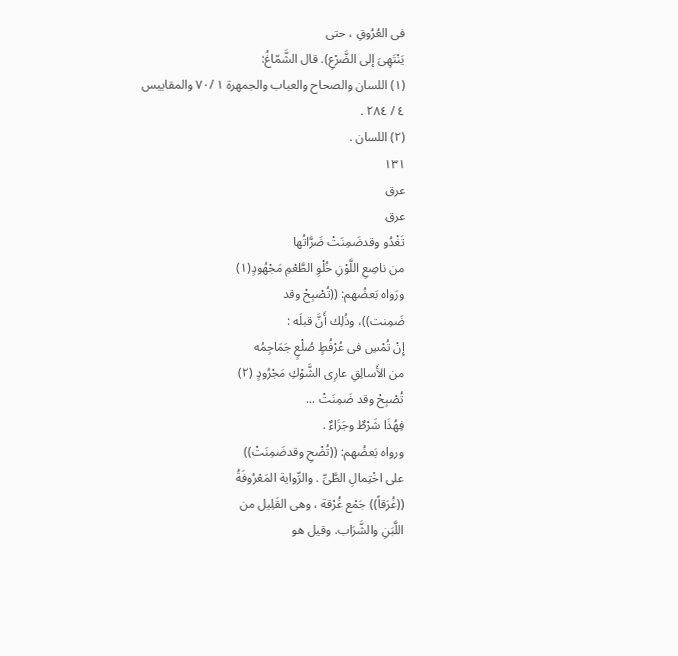فى العُرُوقِ ، حتى
يَنْتَهِىَ إلى الضَّرْعِ). قال الشَّمّاغُ:
(١) اللسان والصحاح والعباب والجمهرة ١ /٧٠ والمقاييس
٤ / ٢٨٤ .
(٢) اللسان .
١٣١
عرق
عرق
تَغْدُو وقدضَمِنَتْ ضَرَّاتُها
من ناصِعِ اللَّوْنِ خُلْوِ الطَّعْمِ مَجْهُودٍ(١)
ورَواه بَعضُهم: ((تُصْبِحْ وقد
ضَمِنت))، وذُلِك أَنَّ قبلَه :
إِنْ تُمْسِ فى عُرْفُطٍ صُلْعٍ جَمَاجِمُه
من الأَسالِقِ عارِى الشَّوْكِ مَجْرُودٍ (٢)
تُصْبِحْ وقد ضَمِنَتْ ...
فِهُذَا شَرْطٌ وجَزَاءٌ .
ورواه بَعضُهم: ((تُضْحِ وقدضَمِنَتْ))
على اخْتِمالِ الطَّىِّ . والرِّواية المَعْرُوفَةُ
((غُرَقاً)) جَمْع غُرْقة ، وهى القَلِيل من
اللَّبَنِ والشَّرَاب. وقيل هو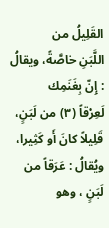القَلِيلُ من
اللَّبَنِ خاصَّةً، ويقالُ : إِنّ بِغَنَمِك
لَعِرْقاً (٣) من لَبَنٍ، قَلِيلاً كانَ أَو كَثِيرا،
ويُقالُ : عَرَقاً من لَبَنٍ ، وهو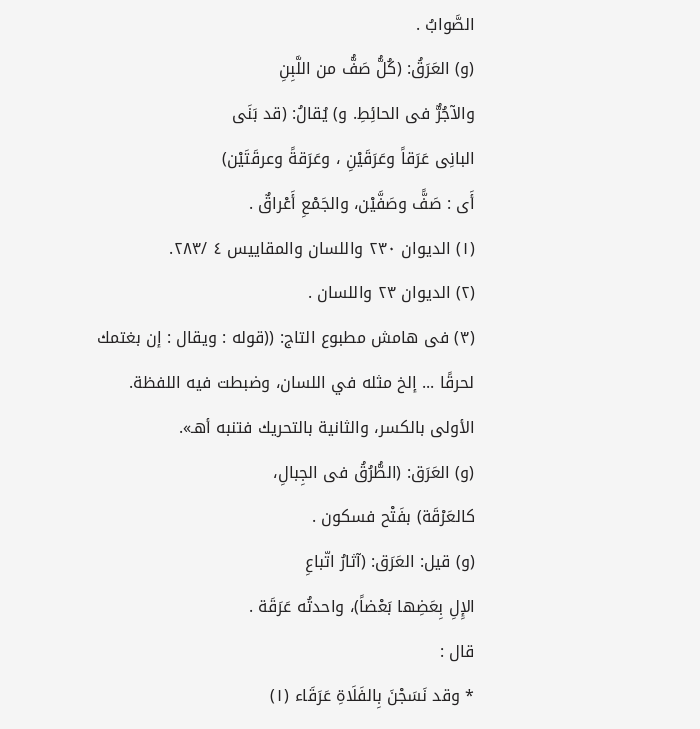الصَّوابُ .
(و) العَرَقُ: (كُلُّ صَفُّ من اللَّبِنِ
والآجُرٌّ فى الحائِطِ. و) يُقالُ: (قد بَنَى
البانِى عَرَقاً وعَرَقَيْنِ ، وعَرَقةً وعرقَتَيْن)
أَى : صَفًّ وصَفَّيْن، والجَمْعِ أَعْراقٌ .
(١) الديوان ٢٣٠ واللسان والمقاييس ٤ /٢٨٣.
(٢) الديوان ٢٣ واللسان .
(٣) فى هامش مطبوع التاج: ((قوله : ويقال : إن بغتمك
لحرقًا ... إلخ مثله في اللسان، وضبطت فيه اللفظة.
الأولى بالكسر، والثانية بالتحريك فتنبه أهـ».
(و) العَرَق: (الطُّرُقُ فى الجِبالِ،
كالعَرْقَة) بفَتْح فسكون .
(و) قيل: العَرَق: (آثارُ اتّباعِ
الإِلِ بِعَضِها بَعْضاً)، واحدتُه عَرَقَة .
قال :
* وقد نَسَجْنَ بِالفَلَاةِ عَرَقَاء (١)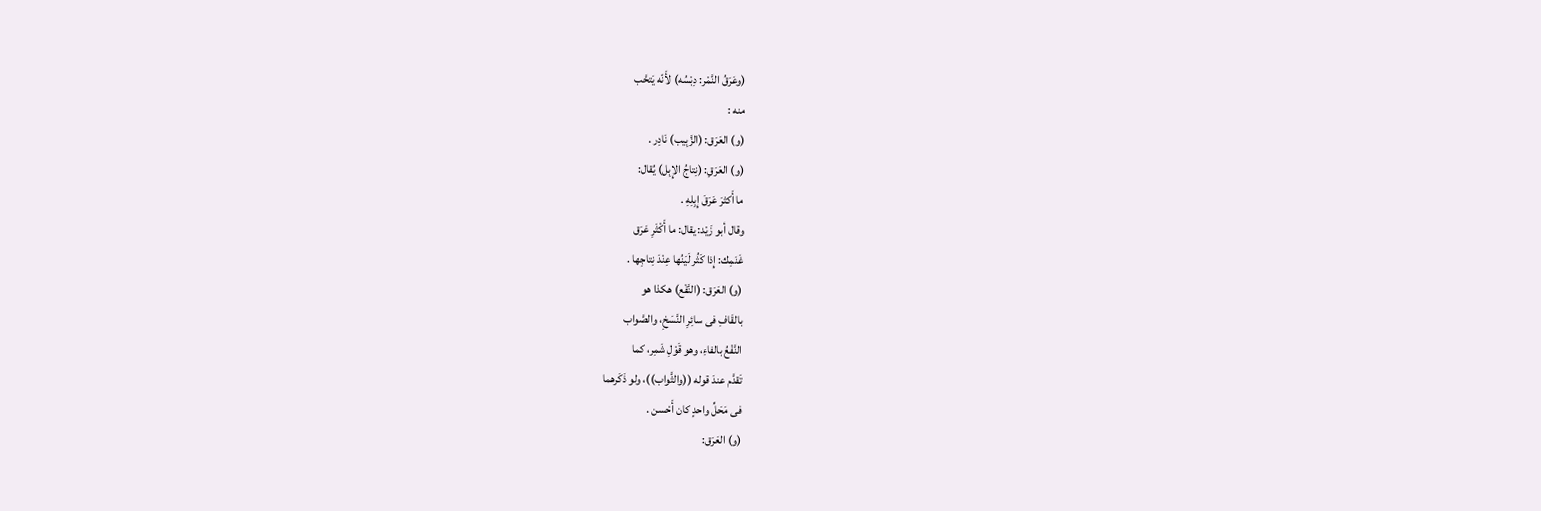(وعَرَقُ النَّمْر: دِبْسُه) لأَنّه يَتحَّب
منه :
(و) العَرَق: (الزَّبِيب) نَادِر .
(و) العَرَقِ: (نِتاجُ الإِبِل) يُقال:
ما أَكثرَ عَرَقَ إِبِلِهِ .
وقال أبو زَيْد: يقال: ما أَكْثَرِ عَرَق
غَنَمِك: إِذا كَثُر لَيَنُها عِنْدَ نِتاجِها .
(و) العَرَق: (النَّفْع) هكذا هو
بالقَافِ فى سائِرِ النَّسَخِ، والصَّواب
النَّفْعُ بالفاءِ، وهو قَوْلِ شَمِر، كما
تَقدَّم عندَ قوله ((والثَّواب))، ولو ذَكَرهما
فى مَحَلِّ واحدٍ كان أَحْسن .
(و) العَرَق: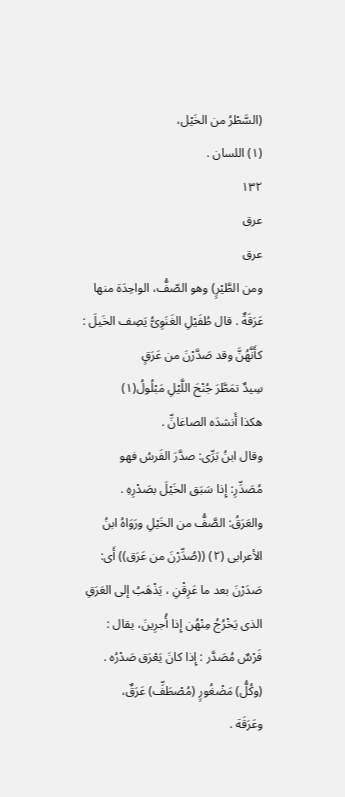(السَّطْرُ من الخَيْل،
(١) اللسان .
١٣٢
عرق
عرق
ومن الطَّيْرٍ) وهو الصّفُّ، الواحِدَة منها
عَرَقَةٌ . قال طُفَيْلِ الغَنَوِىُّ يَصِف الخَيلَ :
كأَنَّهُنَّ وقد صَدَّرْنَ من عَرَقٍ
سِيدٌ تمَطَّرَ جُنْحَ اللَّيْلِ مَبْلُولُ(١)
هكذا أَنشدَه الصاغانِّ .
وقال ابنُ بَرِّى: صدَّرَ الفَرسُ فهو
مُصَدِّرِ: إِذا سَبَق الخَيْلَ بصَدْرِهِ .
والعَرَقُ: الصَّفُّ من الخَيْلِ ورَوَاهُ ابنُ
الأعرابى (٢) ((صُدِّرْنَ من عَرَق)) أَى:
صَدَرْنَ بعد ما عَرِقْنِ ، يَذْهَبُ إلى العَرَقِ
الذى يَخْرُجُ مِنْهُن إِذا أُجرِينَ، يقال :
فَرْسٌ مُصَدَّر : إِذا كانَ يَعْرَق صَدْرُه .
(وكُلُّ) مَضْغُورٍ (مُصْطَفِّ) عَرَقٌ،
وعَرَقَة .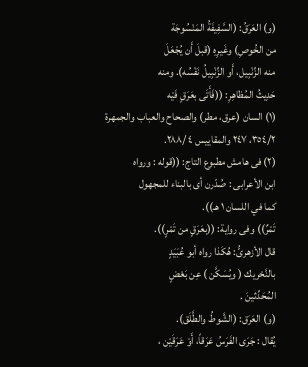(و) العَرَقُ: (السَّفِيفَةُ المَنْسُوجَة
من الخُوصِ) وغَيرِهِ (قبلَ أَن يُجْعَلَ
منه الزِّنْبِيل، أَو الزِّنْبِيلُ نَفْسُه). ومنه
حَدِيثُ المُظاهِرِ: ((فَأَتَى بعَرَقٍ فَيْه
(١) السان (عرق، مطر) والصحاح والعباب والجمهرة
٣٥٤/٢، ٢٤٧ والمقاييس ٤ /٢٨٨.
(٢) فى هامش مطبوع التاج: ((قوله : ورواه
ابن الأعرابى : صُدّرن أى بالبناء للمجهول
كما في اللسان ١ هـ)).
تَمْرٌ)) وفى رواية: ((بعَرَقٍ من تَمْرٍ)).
قال الأزهرىُّ: هُكَذا رواه أبو عُبَيَدٍ
بالنَّحْريك ( ويُسَكَّن ) عِن بَعْضٍ
المُحَدِّثينَ .
(و) العَرَق: (الشَّوطُ والطَّلَق).
يُقال : جَرَى الفَرَسُ عَرَقاً، أَوْ عَرَقَيْن ،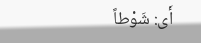أَى: شَوْطاً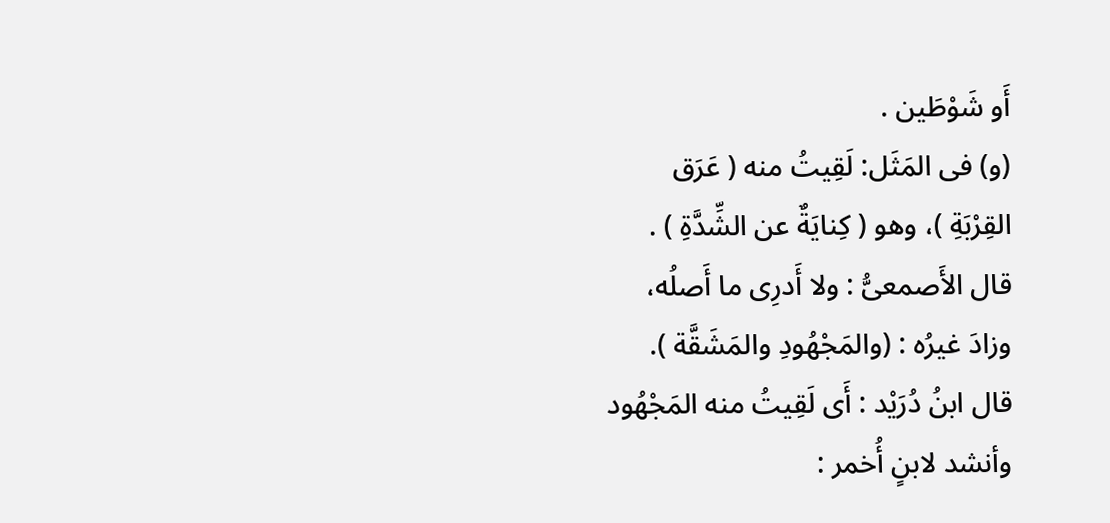أَو شَوْطَين .
(و) فى المَثَل: لَقِيتُ منه ( عَرَق
القِرْبَةِ )، وهو ( كِنايَةٌ عن الشِّدَّةِ ) .
قال الأَصمعىُّ : ولا أَدرِى ما أَصلُه،
وزادَ غيرُه : (والمَجْهُودِ والمَشَقَّة ).
قال ابنُ دُرَيْد : أَى لَقِيتُ منه المَجْهُود
وأنشد لابنٍ أُخمر :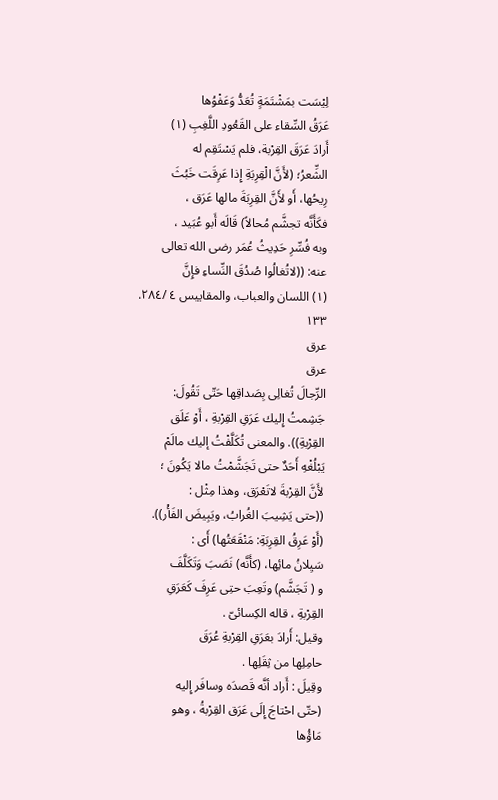لِيْسَت بمَشْتَمَةٍ تُعَدُّ وَعَفْوُها
عَرَقُ السِّقاء على القَعُودِ اللَّغِبِ (١)
أَرادَ عَرَقَ القِرْبة، فلم يَسْتَقِم له
الشِّعرُ؛ (لأَنَّ الْقِرِبَةِ إِذا عَرِقَت خَبُثَ
رِيحُها، أَو لأَنَّ القِرِبَةَ مالها عَرَق ،
فكَأَنَّه تجشَّم مُحالاً) قَالَه أَبو عُبَيد ،
وبه فُسِّرِ حَدِيثُ عُمَر رضى الله تعالى
عنه: ((لاتُغالُوا صُدُقَ النِّساءِ فإِنَّ
(١) اللسان والعباب، والمقاييس ٤ /٢٨٤.
١٣٣
عرق
عرق
الرِّجالَ تُغالِى بِصَداقِها حَتّى تَقُولَ:
جَشِمتُ إِليك عَرَقِ القِرْبةِ ، أَوْ عَلَق
القِرْبةِ)). والمعنى تُكَلَّفْتُ إليك مالَمْ
يَبْلُغْهِ أَحَدٌ حتى تَجَشَّمْتُ مالا يَكُونَ ؛
لأَنَّ القِرْبةَ لاتَعْرَق، وهذا مِثْل :
((حتى يَشِيبَ الغُرابُ، ويَبِيضَ الفَأْر)).
(أَوْ عَرِقُ القِرِبَةِ: مَنْقَعَتُها) أَى :
سَيِلانُ مائِها، (كأَنَّه) نَصَبَ وَتَكَلَّفَ
و ( تَجَشَّم) وتَعِبَ حتِى عَرِفَ كَعَرَقِ
القِرْبةِ ، قاله الكِسائىّ .
وقيل: أَرادَ بعَرَقِ القِرْبةِ عُرَقَ
حامِلِها من ثِقَلِها .
وقِيلَ : أَراد أنَّه قَصدَه وسافَر إِليه
(حتّى احْتاجَ إِلَى عَرَق القِرْبةُ ، وهو
مَاؤُها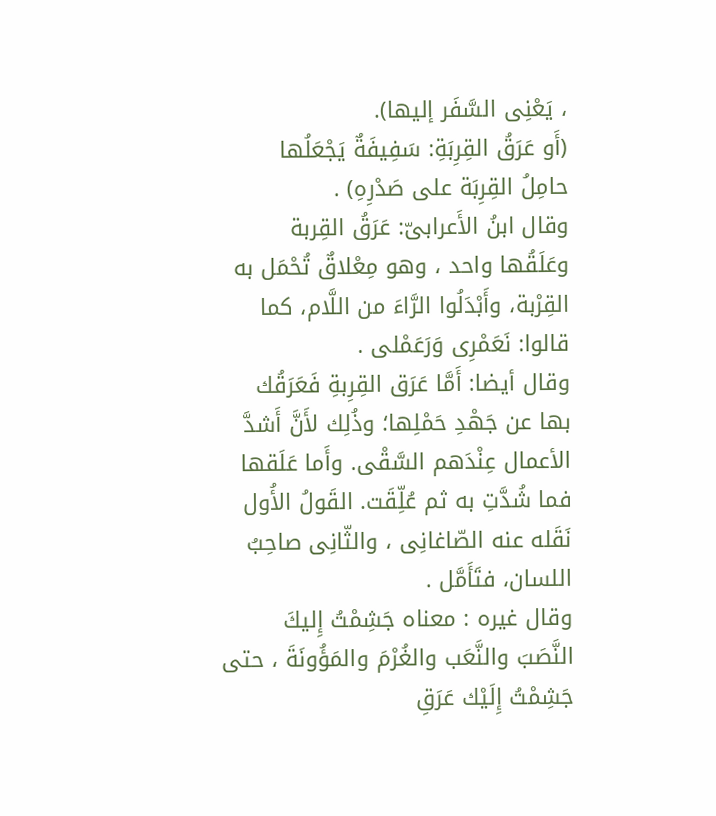، يَعْنِى السَّفَر إليها).
(أَو عَرَقُ القِرِبَةِ: سَفِيفَةٌ يَجْعَلُها
حامِلُ القِرِبَة على صَدْرِهِ) .
وقال ابنُ الأَعرابىّ: عَرَقُ القِربة
وعَلَقُها واحد ، وهو مِعْلاقٌ تُحْمَل به
القِرْبة، وأَبْدَلُوا الرَّاءَ من اللَّام، كما
قالوا: نَعَمْرِى وَرَعَمْلى .
وقال أيضا: أَمَّا عَرَق القِرِبةِ فَعَرَقُك
بها عن جَهْدِ حَمْلِها؛ وذُلِك لأَنَّ أَشدَّ
الأعمال عِنْدَهم السَّقْى. وأَما عَلَقها
فما شُدَّتِ به ثم عُلِّقَت. القَولُ الأُول
نَقَله عنه الصّاغانِى ، والثّانِى صاحِبُ
اللسان، فتَأَمَّل .
وقال غيره : معناه جَشِمْتُ إِليكَ
النَّصَبَ والنَّعَب والغُرْمَ والمَؤُونَةَ ، حتى
جَشِمْتُ إِلَيْك عَرَقِ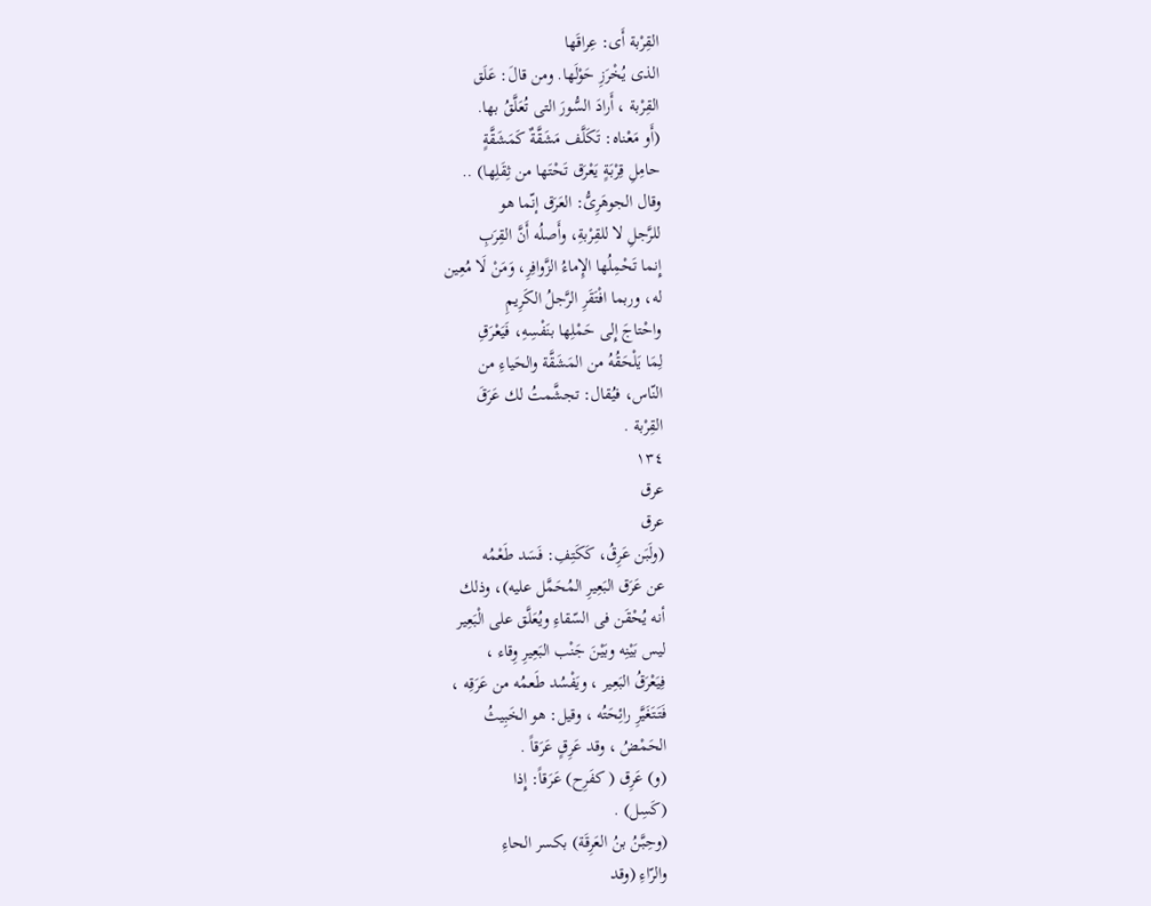القِرْبة أَى: عِراقَها
الذى يُخْرَزِ حَوْلَها. ومن قالَ: عَلَق
القِرْبة ، أَرادَ السُّورَ التى تُعَلَّقُ بها.
(أَو مَعْناه: تَكَلَّف مَشَقَّةٌ كَمَشَقَّةٍ
حامِلِ قِرْبَةٍ يَعْرَق تَحْتَها من ثِقَلِها) ..
وقال الجوهَرِىُّ: العَرَق إنّما هو
للرَّجلِ لا للقِرْبةِ، وأَصلُه أَنَّ القِرَبِ
إِنما تَحْمِلُها الإِماءُ الزَّوافِرِ، وَمَنْ لَا مُعِين
له، وربما افْتَقَرِ الرَّجلُ الكَرِيمِ
واحْتاجَ إِلى حَمْلِها بنَفْسِهِ، فَيَعْرَقِ
لِمَا يَلْحَقُهُ من المَشَقَّة والحَياءِ من
النّاس، فيُقال: تجشَّمتُ لك عَرَقَ
القِرْبة .
١٣٤
عرق
عرق
(ولَبَن عَرِقُ، كَكَتِفِ: فَسَد طَعْمُه
عن عَرَق البَعِيرِ المُحَمَّل عليه)، وذلك
أنه يُحْقَن فى السّقاءِ ويُعَلَّق على الْبَعِير
ليس بَيْنِه وبَيْنَ جَنْب البَعِيرِ وِقاء ،
فِيَعْرَقُ البَعِير ، ويَفْسُد طَعمُه من عَرَقِه ،
فَتَتَغَيَّرِ رائِحَتُه ، وقيل: هو الخَبِيثُ
الحَمْضُ ، وقد عَرِقٍ عَرَقاً .
(و) عَرِق ( كفَرِح) عَرَقاً: إِذا
(كَسِل) .
(وحِبَّنُ بنُ العَرِقَة) بكسر الحاءِ
والرّاءِ (وقد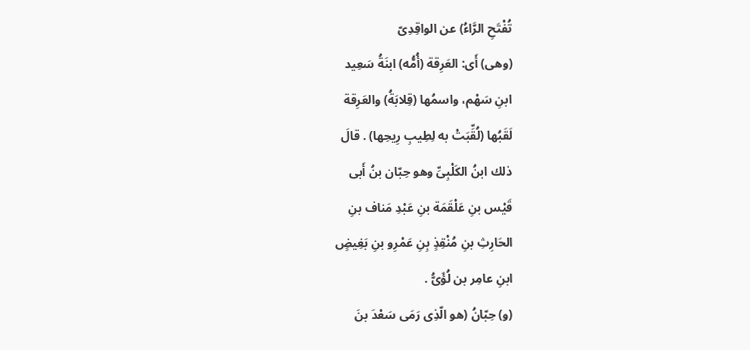تُفْتَحِ الرَّاءُ) عن الواقِدِىّ
(وهى) أَى: العَرِقة (أُمُّه) ابنَةُ سَعِيد
ابنِ سَهْم، واسمُها (قِلابَةُ) والعَرِقة
لَقَبُها (لُقِّبَتْ به لِطِیبِ رِيحِها) . قالَ
ذلك ابنُ الكَلْبِىِّ وهو حِبّان بنُ أَبى
قَيْس بنِ عَلْقَمَة بنِ عَبْدِ مَناف بنِ
الحَارِثِ بنِ مُنْقِذٍ بِنِ عَمْرِو بنِ بَغِیضٍ
ابنِ عامِر بن لُؤَىُّ .
(و) حِبّانُ (هو الّذِى رَمَى سَعْدَ بنَ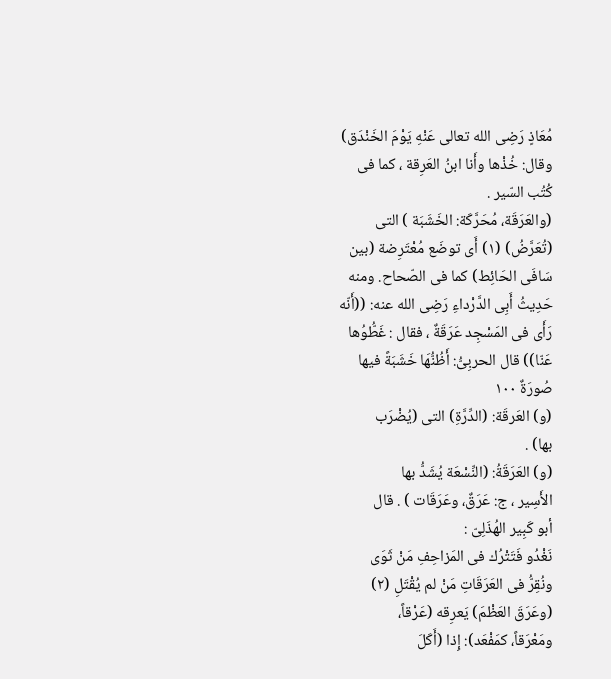مُعَاذٍ رَضِى الله تعالى عَنْهِ يَوْمَ الخَنْدَق)
وقال: خُذْها وأَنا ابنُ العَرِقة ، كما فى
كُتُب السّير .
(والعَرَقَة، مُحَرَّكَة: الخَشَبَة ) التى
(تُعَرَّضُ) (١) أَى توضَع مُعْتَرِضة (بين
سَافَى الحَائِط) كما فى الصّحاح. ومنه
حَدِيثُ أَبِى الدَّرْداءِ رَضِى الله عنه: ((أَنّه
رَأَى فى المَسْجِد عَرَقَةٌ ، فقال : غَطُّوُها
عَنّا)) قال الحربِىُّ: أَظُنُّهَا خَشَبَةً فيها
صُورَةٌ ١٠٠
(و) العَرقَة: (الدِّرَّةِ) التى (يُضْرَب
بها) .
(و) العَرَقَةُ: (النِّسْعَة يُشَدُّ بها
الأَسِير ، ج: عَرَقٌ، وعَرَقَات ) . قال
أبو كَبِير الهُذَلِىّ :
نَغْدُو فَتَتْرُك فى المَزاحِفِ مَنْ ثَوَى
ونُقِرُّ فى العَرَقَاتِ مَنْ لم يُقْتَلِ (٢)
(وعَرَقَ العَظْمَ) يَعرِقه (عَرْقاً،
ومَعْرَقاً، كمَفْعَد): إِذا (أَكَلَ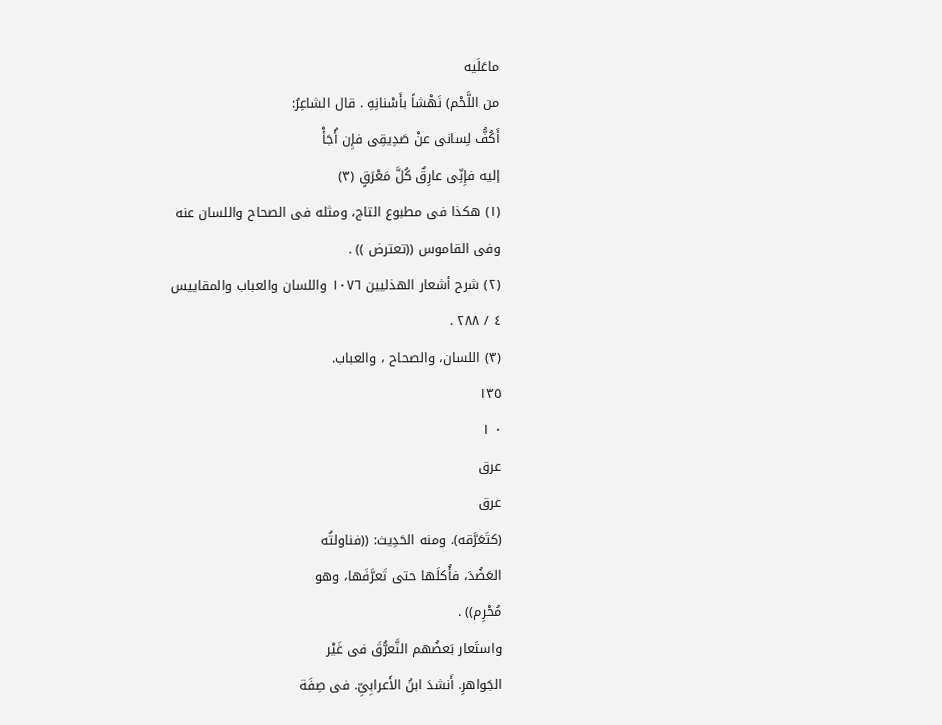ماعَلَيه
من اللَّحْم) نَهْشاً بأَسْنانِهِ . قال الشاعِرُ:
أَكُفُّ لِسانى عنْ صَدِيقِى فإِن أُجَأْ
إليه فإِنِّى عارِقٌ كُلَّ مَعْرَقٍ (٣)
(١) هكذا فى مطبوع التاج، ومثله فى الصحاح واللسان عنه
وفى القاموس ((تعترض )) .
(٢) شرح أشعار الهذليين ١٠٧٦ واللسان والعباب والمقاييس
٤ / ٢٨٨ .
(٣) اللسان، والصحاح ، والعباب.
١٣٥
٠ ١
عرق
عرق
(كتَعَرَّقه). ومنه الحَدِيث: ((فناولتُه
العَضُدَ، فأُكلَها حتى تَعرَّفَها، وهو
مُحْرِم)) .
واستَعار بَعضُهم النَّعرُّقَ فى غَيْر
الجَواهرِ. أَنشدَ ابنُ الأَعرابِىِّ. فى صِفَة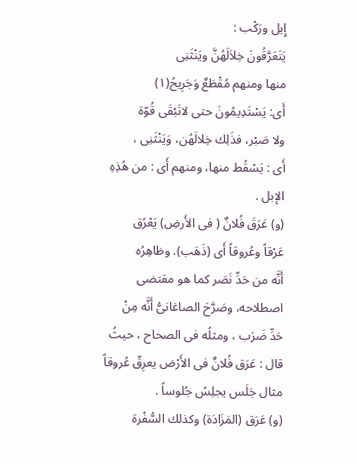إِیل ورَكْب :
يَتَعَرَّقُونَ خِلاَلَهُنَّ ويَنْثَنِى
منها ومنهم مُقْطَعٌ وَجَرِيحُ(١)
أَى: يَسْتَدِيمُونَ حتى لاتَبْقَى قُوّة
ولا صَبْر، فذَلِك خِلالَهُن، وَيَنْثَنِى ،
أَى : يَسْقُط منها، ومنهم أَى : من هُذِهِ
الإبل .
(و) عَرَقَ فُلانٌ ( فى الأَرضِ) يَعْرُق
عَرْقاً وعُروقاً أَى (ذَهَب). وظاهِرُه
أَنَّه من حَدِّ نَصَر كما هو مقتضى
اصطلاحه، وصَرَّحَ الصاغانىُّ أَنَّه مِنْ
حَدِّ ضَرَب ، ومثلُه فى الصحاح ، حيثُ
قال : عَرَق فُلانٌ فى الأَرْض يعرِقّ عُروقاً
مثال جَلَس يجلِسُ جُلوساً .
(و) عَرَق (المَزَادَة) وكذلك السُّفْرة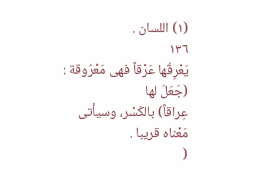(١) اللسان .
١٣٦
يَعْرِقُها عَرْقاً فهى مَعْرُوقة : (جَعَلَ لها
عِراقاً) بالكَسْر، وسيأتى مَعْناه قريبا .
(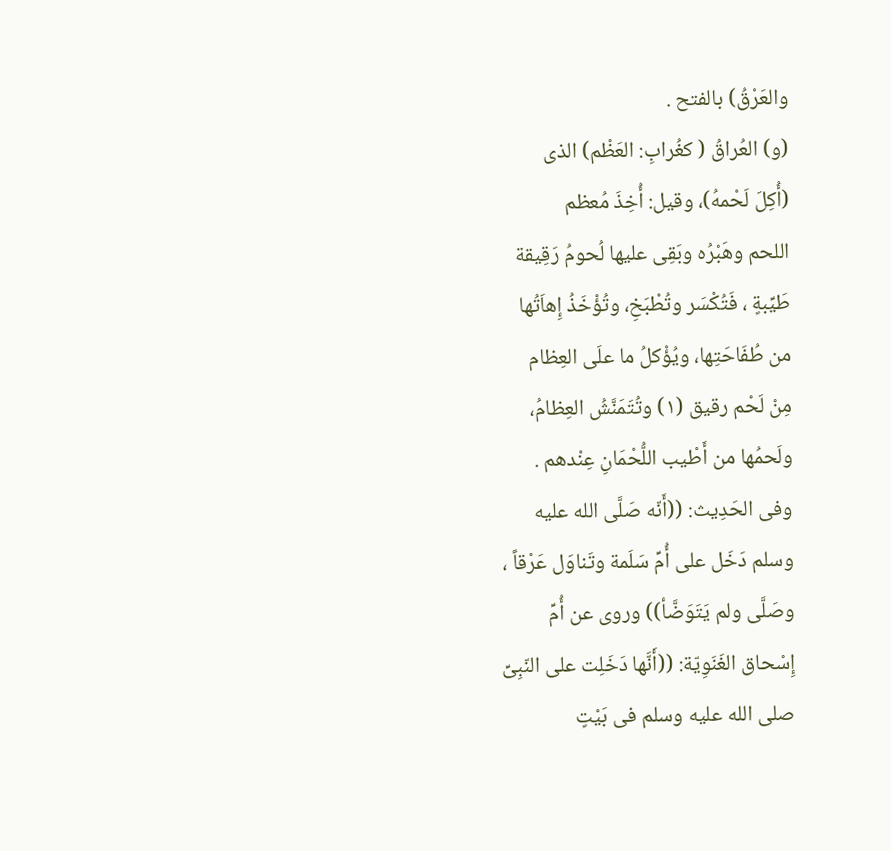والعَرْقُ) بالفتح .
(و) العُراقُ ( كغُرابِ: العَظْم) الذى
(أُكِلَ لَحْمهُ)، وقيل: أُخِذَ مُعظم
اللحم وهَبْرُه وبَقِى عليها لُحومُ رَقِيقة
طَيِّبةٍ ، فَتُكْسَر وتُطْبَخِ، وتُؤْخَذُ إِهاَتُها
من طُفَاحَتِها، ويُؤْكلُ ما علَى العِظام
مِنْ لَحْم رقيق (١) وتُتَمَنَّشُ العِظامُ،
ولَحمُها من أَطْيب اللُّحْمَانِ عِنْدهم .
وفى الحَدِيث: ((أَنّه صَلَّى الله عليه
وسلم دَخَل على أُمِّ سَلَمة وتَناوَل عَرْقاً ،
وصَلَّى ولم يَتَوَضَّأ)) وروى عن أُمِّ
إِسْحاق الغَنَوِيّة: ((أَنَّها دَخَلِت على النّبِىِّ
صلى الله عليه وسلم فى بَيْتٍ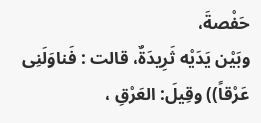حَفْصةَ،
وبَيْن يَدَيْه ثَرِيدَةٌ، قالت : فَناوَلَنِى
عَرْقاً)) وقِيلَ: العَرْقِ ،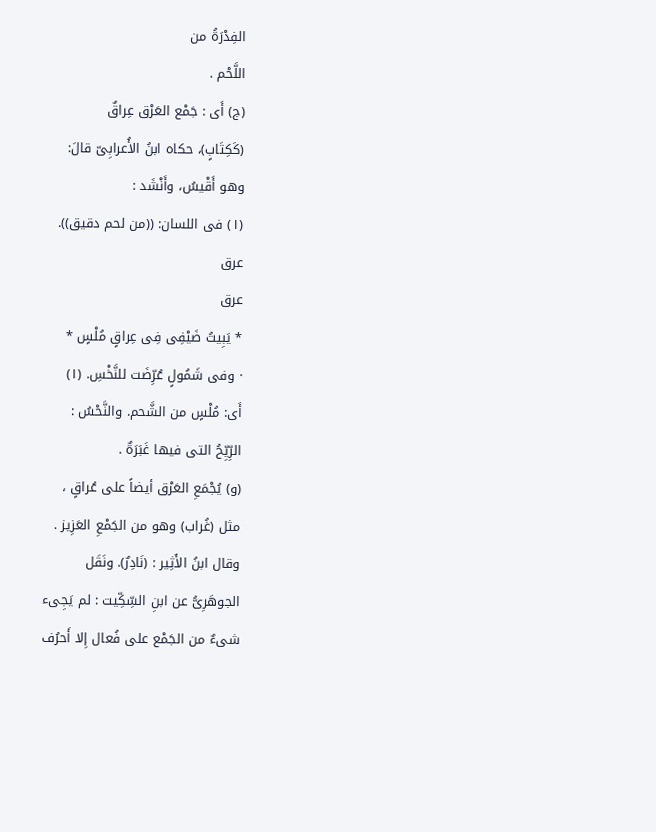الفِدْرَةُ من
اللَّحْم .
(ج) أَى : جَمْع العَرْق عِراقٌ
(كَكِتَابٍ)، حكاه ابنُ الأُعرابِىّ قالَ:
وهو أَقْيسُ، وأَنْشَد :
(١) فى اللسان: ((من لحم دقيق)).
عرق
عرق
* يَبِيتُ ضَيْفِى فِى عِراقٍ مُلْسٍ *
· وفى شَمُولٍ عُرِّضَت للنَّخْسِ. (١)
أَى: مُلْسٍ من الشَّحم. والنَّحْسُ :
الرِّيِّحُ التى فيها غَبَرَةٌ .
(و) يُجْمَعِ العَرْق أيضاً على عُراقٍ ،
مثل (غُراب) وهو من الجَمْعِ العَزِيز .
وقال ابنُ الأَثِير : (نَادِرٌ). ونَقَل
الجوهَرِىُّ عن ابنِ السِّكِّيت : لم يَجِىء
شىءٌ من الجَمْع على فُعال إِلا أَحرُف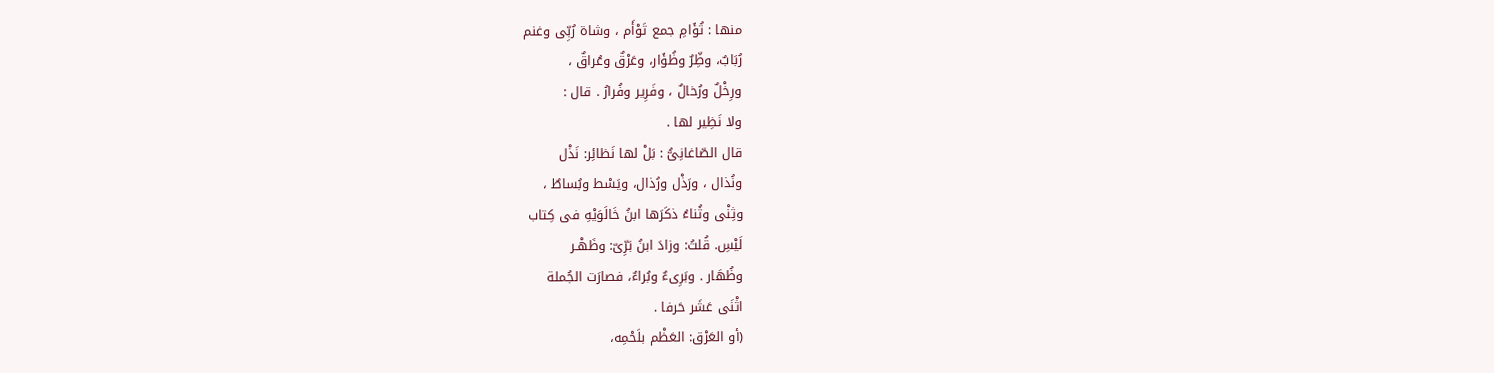منها : تُؤَامِ جمع تَوْأَم ، وشاة رُبِّى وغنم
رُبَابٌ، وظِّرٌ وظُؤَار، وعَرْقٌ وعُراقٌ ،
ورِخْلٌ ورُخالٌ ، وفَرِير وفُرارُ . قال :
ولا نَظِير لها .
قال الصّاغانِىُّ : بَلْ لها نَظائِر: نَذْل
ونُذال ، ورَذْل ورُذال، ويَسْط وبُساطٌ ،
وثِنْى وثُناءُ ذكَرَها ابنُ خَالَوَيْهِ فی کِتاب
لَيْسِ. قُلتُ: وزادَ ابنُ بَرِّىّ: وظَهْـر
وظُهَار . وبَرِىءٌ وبُراءٌ، فصارَت الجُملة
اثْنَى عَشَر حَرفا .
(أو العَرْق: العَظْم بلَحْمِه،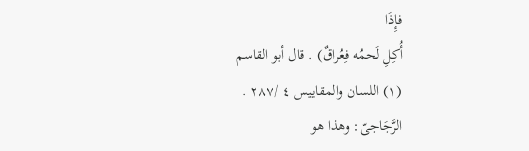فإِذَا
أُكِلِ لَحمُه فِعُراقٌ) . قال أبو القاسم
(١) اللسان والمقاييس ٤ /٢٨٧ .
الرَّجَاجىّ: وهذا هو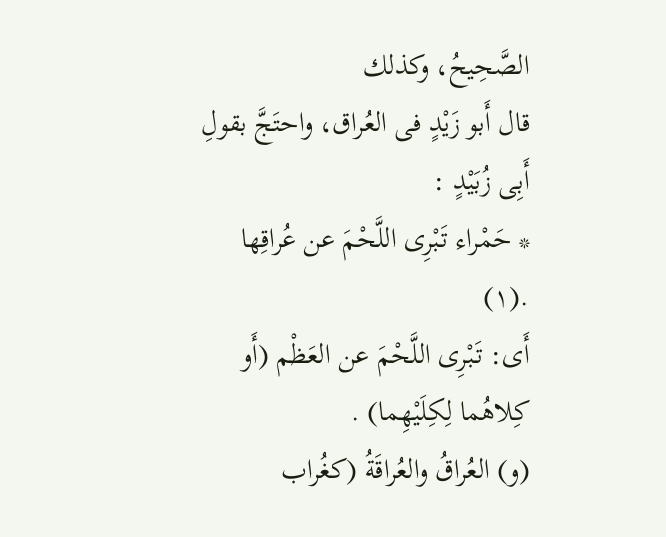الصَّحِيحُ، وكذلك
قال أَبو زَيْدٍ فى العُراق، واحتَجَّ بقولِ
أَبِی زُبَيْدٍ :
* حَمْراء تَبْرِى اللَّحْمَ عن عُراقِها .(١)
أَى: تَبْرِى اللَّحْمَ عن العَظْم (أَو
كِلاهُما لِكِلَيْهِما) .
(و) العُراقُ والعُراقَةُ (كغُراب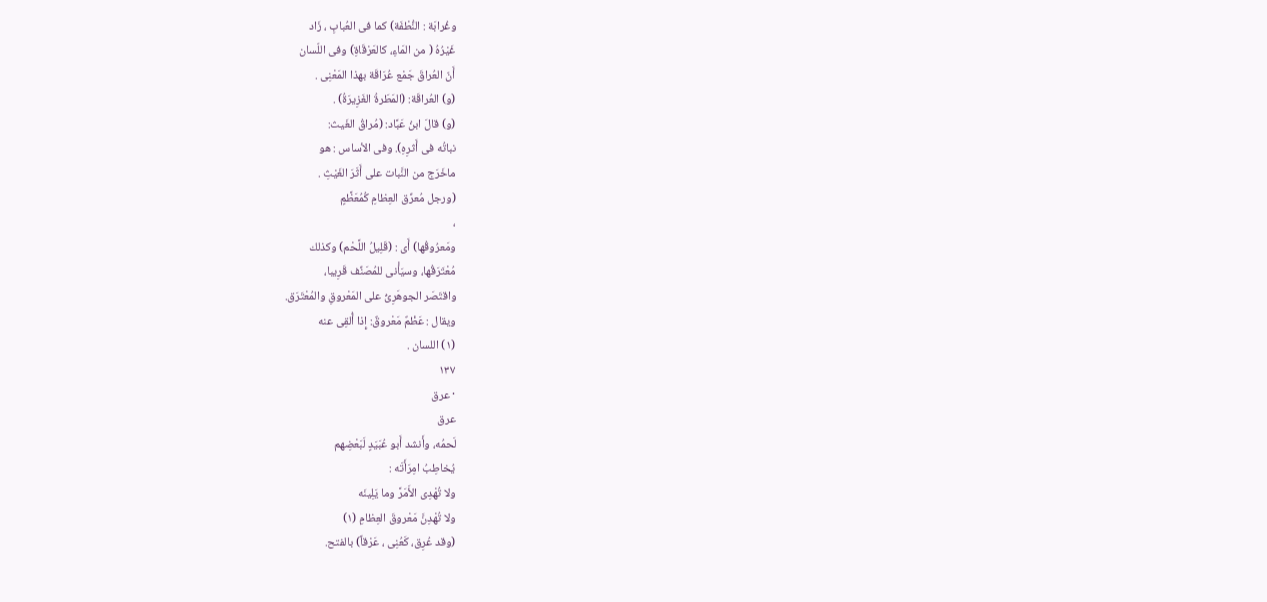وغُرابَة : النُّطْفَة) كما فى العُبابِ ، زَاد
غَيْرُهُ ( من المَاءِ، كالعَرْقَاةِ) وفى اللّسان
أَنّ العُراقَ جَمْع عُرَاقَة بهذا المَعْنِى .
(و) العُراقَة: (المَطَرةُ الغَزِيرَةُ) .
(و) قالَ ابنُ عَبَّاد: (مُراقُ الغَيث:
نباتُه فى أَثرِهِ). وفى الأساس : هو
ماخَرَج من النَّبات على أَثَرَ الغَيْثِ .
(ورجل مُعرِّق العِظامِ كُمُعَظَّمٍ
،
ومَعرُوقُها) أَى : (قَلِيلُ اللَّحْم) وكذلك
مُعْتَرَقُها، وسيَأْنى للمُصَنِّف قَرِيبا،
واقتَصَر الجوهَرِىُّ على المَعْروقِ والمُعْتَرَق.
ويقال : عَظْمٌ مَعْروقٌ: إِذا أُلقِى عنه
(١) اللسان .
١٣٧
· عرق
عرق
لَحمُه، وأَنشد أَبو عُبَيَدٍ لَبَعْضِهم
يُخاطِبُ امِرَأَتَه :
ولا تُهْدِى الأَمَرَّ وما يَلِينَه
ولا تُهْدِنَّ مَعْروقَ العِظامِ (١)
(وقد عُرِق، كَعُنِى ، عَرْقاً) بالفتح.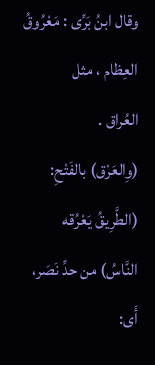وقال ابنُ بَرِّى : مَعْرُوقُ العِظام ، مثل
العُراق .
(وِالعَرْق) بالفَتْحِ: (الطَّرِيقُ يَعْرُقه
النَّاسُ) من حدِّ نَصَر، أَى: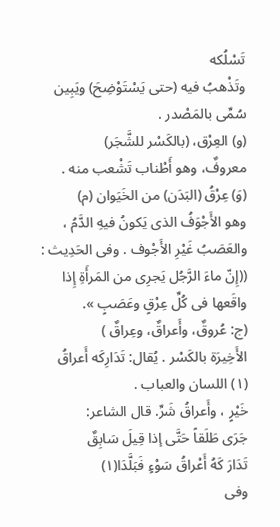تَسْلُكه
وتَذْهبُ فيه (حتى يَسْتَوْضِحَ) ويَبِين
سُمِّى بالمَصْدر .
(و) العِرْق، (بالكَسْر للشَّجَر)
معروفٌ، وهو أَطْناب تَشْعب منه .
(وَ) عِرْقُ (البَدَن) من الخَيَوان (م)
وهو الأَجْوَفُ الذى يَكونُ فيهِ الدَّمُ ،
والعَصَبُ غَيْرِ الأَجْوف . وفى الحَدِيث :
((إِنّ ماءَ الرَّجُل يَجرِى من المَرأَةِ إِذا
واقَعها فى كُلِّ عِرْقٍ وعَصَبٍ ».
(ج: عُروقٌ، وأَعراقٌ، وعِراقٌ )
الأَخِيرَة بالكَسْر . يُقال: تَدَارِكَه أَعراقُ
(١) اللسان والعباب .
خَيْرٍ ، وأَعراقُ شَرِّ. قال الشاعر:
جَرَى طَلَقاً حَتَّى إذا قِيلَ سَابِقٌ
تَدَارَ كَهُ أَعْراقُ سَوْءٍ فَبَلَّدَا(١)
وفى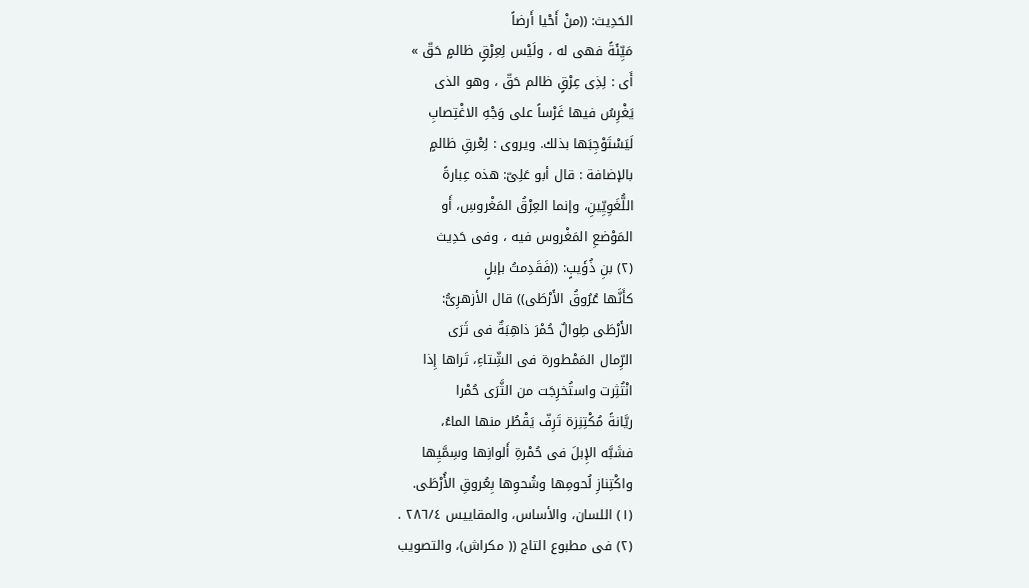الحَدِيث: ((منْ أَحْيا أَرضاً
مَيِّئَةً فهى له ، ولَيْس لِعِرْقٍ ظالمٍ حَقّ »
أَى : لِذِى عِرْقٍ ظالم حَقّ ، وهو الذى
يَغْرِسُ فيها غَرْساً على وَجْهِ الاغْتِصابِ
لَيَسْتَوْجِبَها بذلك. ويروى : لِعْرقِ ظالمٍ
بالإضافة : قال أبو عَلِىّ: هذه عِبارةً
اللُّغَوِيِّينِ، وإنما العِرْقُ المَغْروسِ، أَو
المَوْضعِ المَغْروس فيه ، وفى حَدِيث
(٢) بنِ ذُؤَيبٍ: ((فَقَدِمتُ بإبلٍ
كأَنَّها عُرُوقُ الأَرْطَى)) قال الأزهرِىُّ:
الأَرْطَى طِوالٌ حُمْرَ ذاهِبَةٌ فى ثَرَى
الرِّمال المَمْطورة فى الشِّتاءِ، تَراها إِذا
انْتُثِرت واستُخرِجَت من الثَّرَى حُمْرا
ريَّانةً مُكْتِنِزة تَرِفّ يَقْطُر منها الماءُ،
فشَبَّه الإِبلَ فى حُمْرةِ أَلوانِها وسِمَّيِها
واكْتِنازِ لُحومِها وشُحوِها بِعُروقِ الأُرْطَى.
(١) اللسان، والأساس، والمقاييس ٢٨٦/٤ .
(٢) فى مطبوع التاج (( مكراش)، والتصويب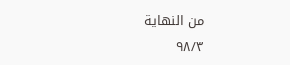من النهاية
٩٨/٣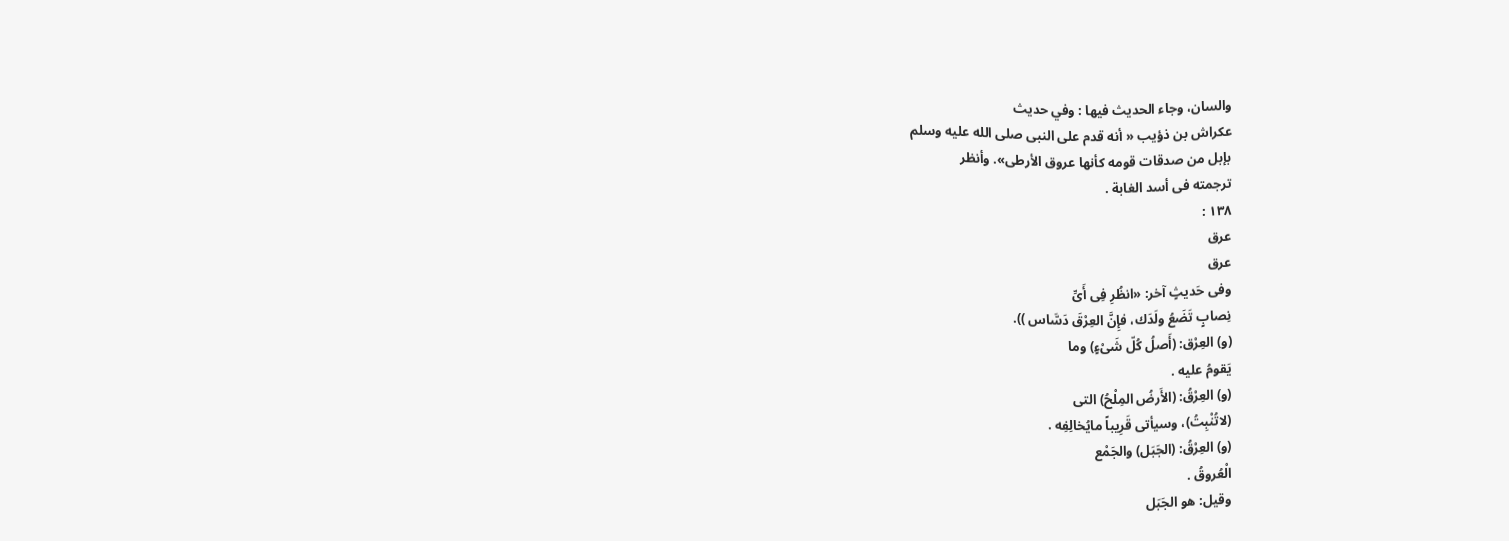والسان، وجاء الحديث فيها : وفي حديث
عكراش بن ذؤيب « أنه قدم على النبى صلى الله عليه وسلم
بإبل من صدقات قومه كأنها عروق الأرطى». وأنظر
ترجمته فى أسد الغابة .
١٣٨ :
عرق
عرق
وفى حَديثٍ آخر: «انظُرِ فِى أَىِّ
نِصابٍ تَضَعُ ولَدَك، فإِنَّ العِرْقَ دَسَّاس )).
(و) العِرْق: (أَصلُ كُلّ شَىْءٍ) وما
يَقومُ عليه .
(و) العِرْقُ: (الأَرضُ المِلْحُ) التى
(لاتُنْبِتُ)، وسيأتى قَرِيباً مايُخالِفِه .
(و) العِرْقُ: (الجَبَل) والجَمْع
الْعُروقُ .
وقيل: هو الجَبَل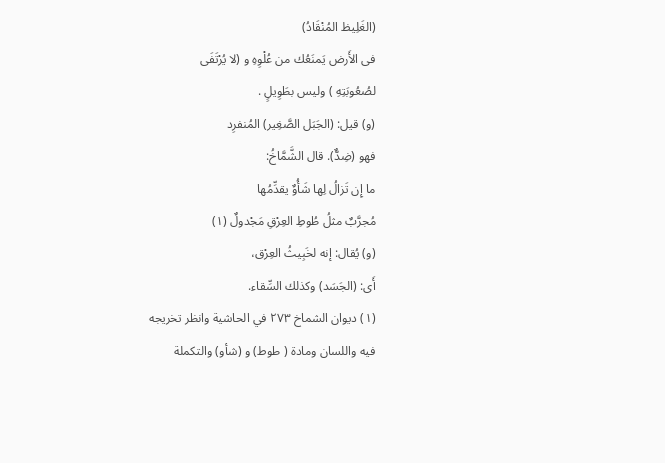(الغَلِيظ المُنْقَادُ)
فى الأَرض يَمنَعُك من عُلْوِهِ و (لا يُرْتَفَى
لصُعُوبَتِهِ ) وليس بطَوِيلٍ .
(و) قيل: (الجَبَل الصَّغِير) المُنفرِد
فهو (ضِدٌّ). قال الشَّمَّاخُ:
ما إِن تَزالُ لِها شَأُوٌ يقدِّمُها
مُجرَّبٌ مثلُ طُوطِ العِرْقِ مَجْدولٌ (١)
(و) يُقال: إنه لخَبِيثُ العِرْق،
أَى: (الجَسَد) وكذلك السِّقاء.
(١) ديوان الشماخ ٢٧٣ في الحاشية وانظر تخريجه
فيه واللسان ومادة ( طوط) و (شأو) والتكملة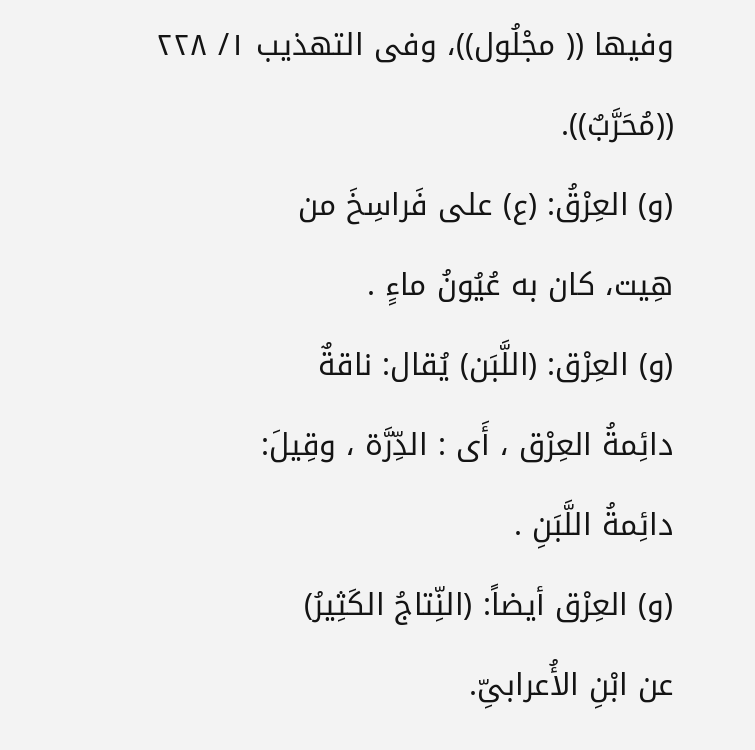وفيها (( مجْلُول))، وفى التهذيب ١/ ٢٢٨
((مُحَرَّبٌ)).
(و) العِرْقُ: (ع) على فَراسِخَ من
هِيت، كان به عُيُونُ ماءٍ .
(و) العِرْق: (اللَّبَن) يُقال: ناقةٌ
دائِمةُ العِرْق ، أَى : الدِّرَّة ، وقِيلَ:
دائِمةُ اللَّبَنِ .
(و) العِرْق أيضاً: (النِّتاجُ الكَثِيرُ)
عن ابْنِ الأُعرابىِّ.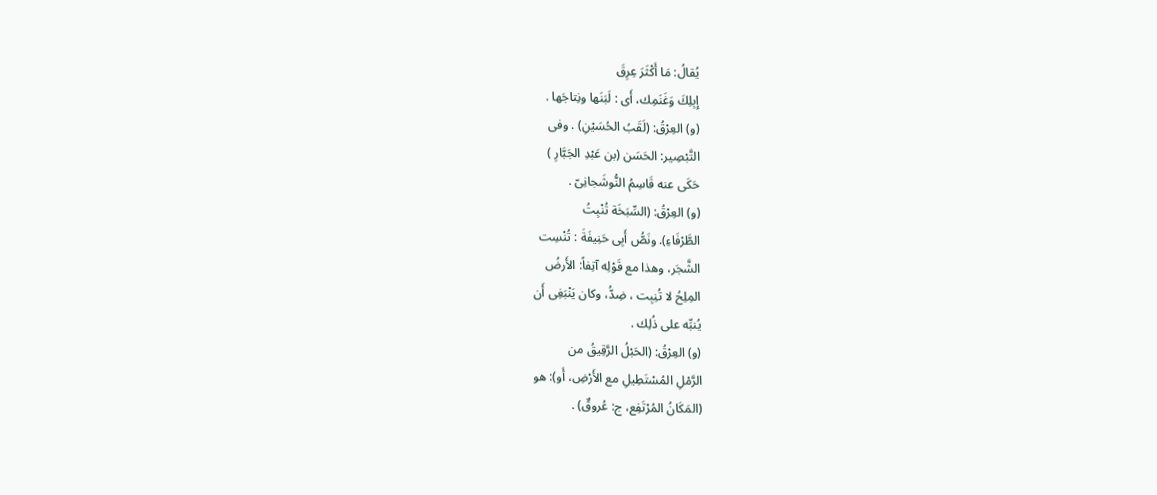يُقالُ: مَا أَكْثَرَ عِرِقَ
إِبِلِكَ وَغَنَمِك، أَى : لَبَنَها ونِتاجَها .
(و) العِرْقُ: (لَقَبُ الحُسَيْنِ) . وفى
التَّبْصِير: الحَسَن (بن عَبْدِ الجَبَّارِ )
حَكَى عنه قَاسِمُ النُّوشَجانِىّ .
(و) العِرْقُ: (السِّبَخَة تُنْبِتُ
الطَّرْفَاءِ). ونَصُّ أَبِى حَنِيفَةَ : تُنْسِت
الشَّجَر، وهذا مع قَوْلِه آتِفاً: الأَرضُ
المِلِحُ لا تُنِبِت ، ضِدُّ، وكان يَنْبَغِى أَن
يُنبِّه على ذُلِك .
(و) العِرْقُ: (الحَبْلُ الرَّقِيقُ من
الرَّمْلِ المُسْتَطِيلِ مع الأَرْضِ، أَو): هو
(المَكَانُ المُرْتَفِع، ج: عُروقٌ) .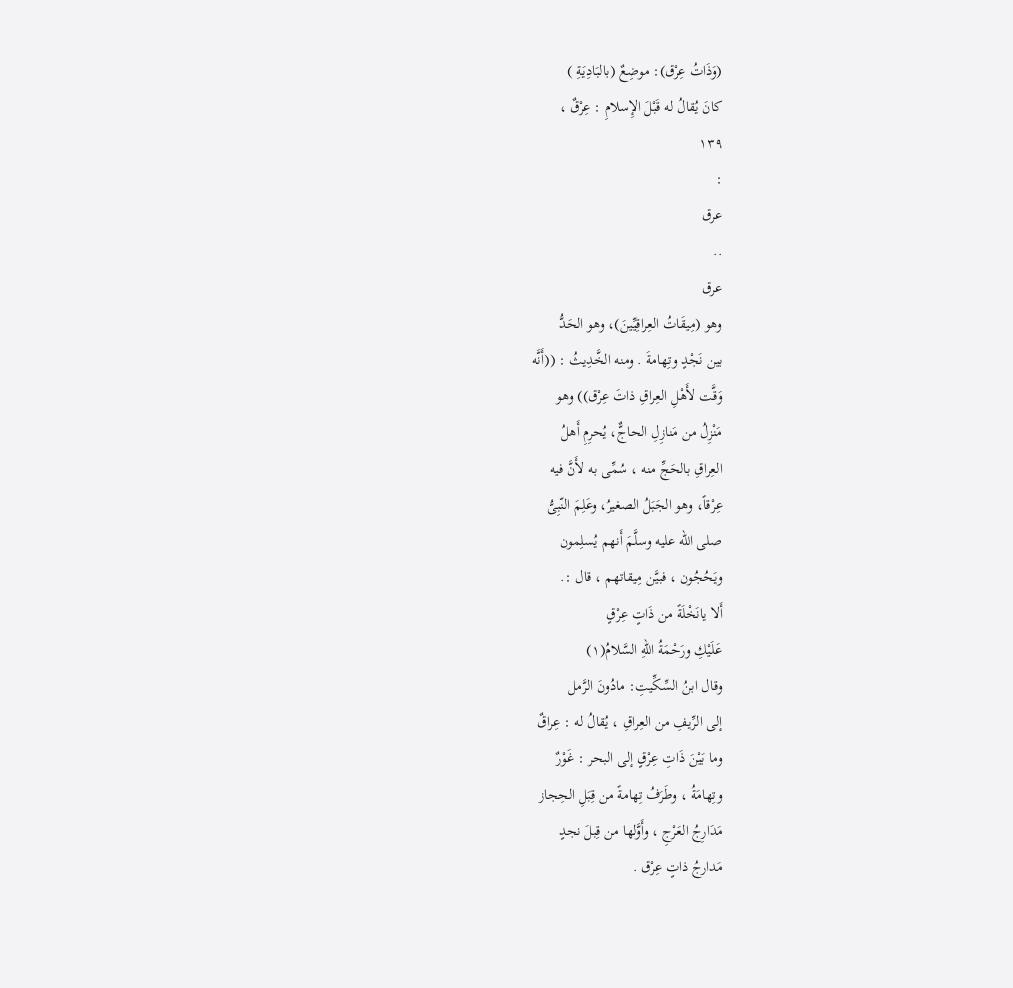(وَذَاتُ عِرْق): موضِعٌ (بالبَادِيَةِ )
كانَ يُقالُ له قَبْلَ الإِسلامِ : عِرْقٌ ،
١٣٩
:
عرق
..
عرق
وهو (مِيقَاتُ العِراقِيِّينَ)، وهو الحَدُّ
بين نَجْدٍ وتِهامةَ . ومنه الخَّدِيثُ : ((أَنَّه
وَقَّت لأَهْلِ العِراقِ ذاتَ عِرْق)) وهو
مَنْزِلُ من مَنازِلِ الحاجٌّ، يُحرِمِ أَهلُ
العِراقِ بالحَجِّ منه ، سُمِّى به لأَنَّ فيه
عِرْقاً، وهو الجَبَلُ الصغيرُ، وعَلِمَ النّبِىُّ
صلى الله عليه وسلَّمَ أَنهم يُسلِمون
ويَحُجُون ، فبيَّن مِیقاتهم ، قال :.
أَلا يانَخْلَةً من ذَاتٍ عِرْقٍ
عَلَيْكِ ورَحْمَةُ اللهِ السَّلامُ(١)
وقال ابنُ السِّكِّيتِ: مادُونَ الرَّمل
إلى الرِّيفِ من العِراقِ ، يُقالُ له : عِراقٌ
وما بَيْنَ ذَاتِ عِرْقٍ إلى البحر : غَوْرٌ
وتِهامَةُ ، وطَرَفُ تِهامةً من قِبَلِ الحِجاز
مَدَارِجُ العَرْجِ ، وأَوَّلها من قِبلَ نجدٍ
مَدارجُ ذاتٍ عِرْق .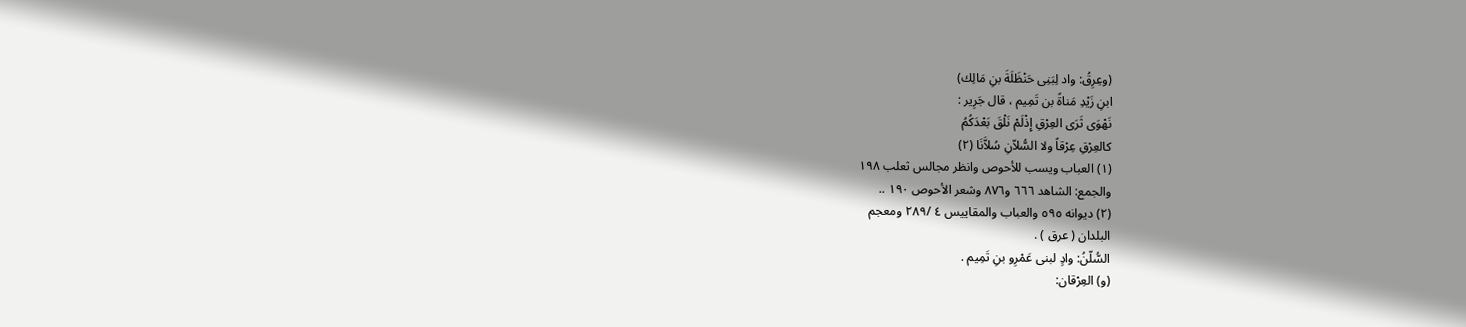(وعِرِقُ: واد لِبَنِى حَنْظَلَةَ بنِ مَالِك)
ابنِ زَيْدِ مَناةً بن تَمِيم ، قال جَرِیر :
نَهْوَى ثَرَى العِرْقِ إِذْلَمْ نَلْقَ بَعْدَكُمُ
كالعِرْقِ عِرْقاً ولا السُّلاّنِ سُلاَّنَا (٢)
(١) العباب ويسب للأحوص وانظر مجالس ثعلب ١٩٨
والجمع: الشاهد ٦٦٦ و٨٧٦ وشعر الأحوص ١٩٠ ..
(٢) ديوانه ٥٩٥ والعباب والمقاييس ٤ /٢٨٩ ومعجم
البلدان ( عرق ) .
السُّلّنُ: وادٍ لبنى عَمْرِو بنِ تَمِيم .
(و) العِرْقان: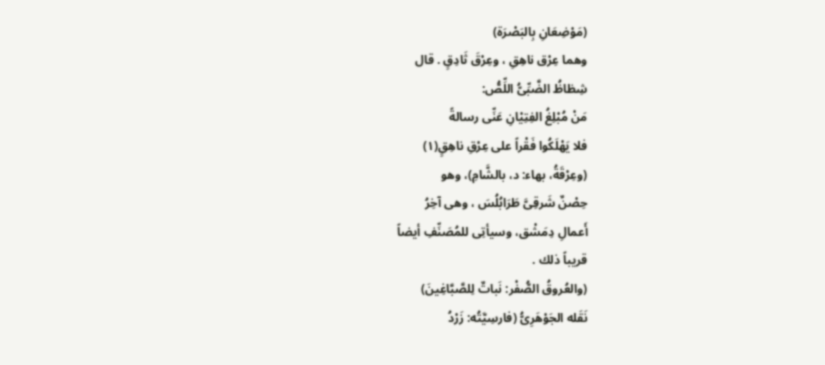(مَوْضِعَانِ بِالبَصْرَة)
وهما عِرْق ناهِقِ ، وعِرْقَ ثَادِقٍ . قال
شِظاظُ الضَّبِّىُّ اللِّصُّ:
مَنْ مُبْلِغُ الفِتِيْانِ عَنِّى رسالةً
فلا يَهْلَكُوا فَقْراً على عِرْقِ ناهِقٍ(١)
(وعِرْقَةُ، بهاء: د، بالشَّامِ)، وهو
حِصْنٌ شَرقِىَّ طَرَابُلُسَ ، وهى آخِرُ
أَعمالِ دِمَشْق، وسيأتِى للمُصَنِّفِ أيضاً
قريباً ذلك .
(والعُروقُ الصُّفْر: نَباتٌ لِلصَّبَّاغِينَ)
نَقَله الجَوْهَرِىُّ (فارسِيَّتُه: زَرْدُ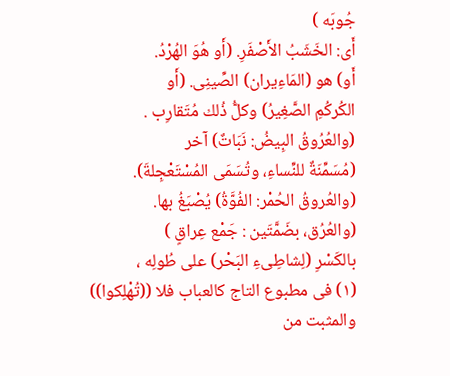جُوبَه )
أَى: الخَشَبُ الأَصْفَرِ. (أَو هُوَ الهُرْدُ.
أَو) هو (المَاءِيران) الصِّينِى. (أَو
الكُركُمِ الصَّغِيرُ) وكلُّ ذُلك مُتَقارِب .
(والعُرُوقُ البِيضُ: نَبَاتٌ) آخر
(مُسَمِّنَةٌ للنِّساءِ، وتُسَمَى المُسْتَعْجِلةَ).
(والعُروقُ الحُمْر: الفُوَّةُ) يُصْبَغُ بها.
(والعُرُق، بضَمَّتَين : جَمْع عِراقٍ )
بالكَسْرِ (لِشاطِىءِ البَحْر) على طُولِه ،
(١) فى مطبوع التاج كالعباب فلا ((تُهْلِكوا))
والمثبت من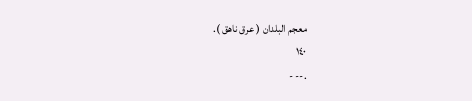معجم البلدان ( عرق ناهق ).
١٤٠
.-- -